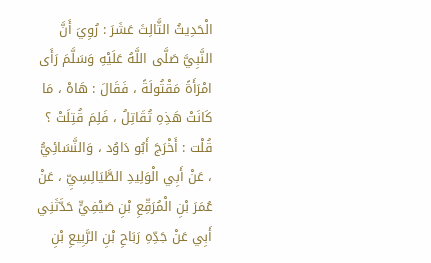الْحَدِيثُ الثَّالِثَ عَشَرَ : رُوِيَ أَنَّ النَّبِيَّ صَلَّى اللَّهُ عَلَيْهِ وَسَلَّمَ رَأَى امْرَأَةً مَقْتُولَةً ، فَقَالَ : هَاهْ ، مَا كَانَتْ هَذِهِ تُقَاتِلُ ، فَلِمَ قُتِلَتْ ؟ قُلْت : أَخْرَجَ أَبُو دَاوُد ، وَالنَّسَائِيُّ ، عَنْ أَبِي الْوَلِيدِ الطَّيَالِسِيِّ ، عَنْ عُمَرَ بْنِ الْمُرَقِّعِ بْنِ صَيْفِيٍّ حَدَّثَنِي أَبِي عَنْ جَدِّهِ رَبَاحِ بْنِ الرَّبِيعِ بْنِ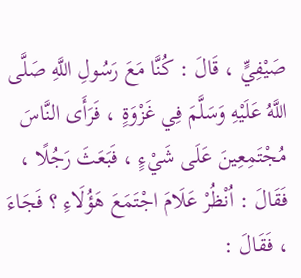صَيْفِيٍّ ، قَالَ : كُنَّا مَعَ رَسُولِ اللَّهِ صَلَّى اللَّهُ عَلَيْهِ وَسَلَّمَ فِي غَزْوَةٍ ، فَرَأَى النَّاسَ مُجْتَمِعِينَ عَلَى شَيْءٍ ، فَبَعَثَ رَجُلًا ، فَقَالَ : اُنْظُرْ عَلَامَ اجْتَمَعَ هَؤُلَاءِ ؟ فَجَاءَ ، فَقَالَ :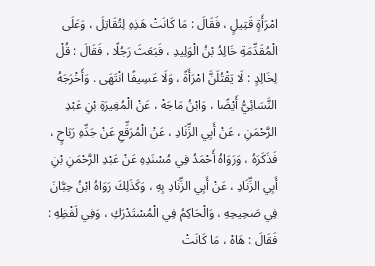امْرَأَةٍ قَتِيلٍ ، فَقَالَ : مَا كَانَتْ هَذِهِ لِتُقَاتِلَ ، وَعَلَى الْمُقَدِّمَةِ خَالِدُ بْنُ الْوَلِيدِ ، فَبَعَثَ رَجُلًا ، فَقَالَ : قُلْ لِخَالِدٍ : لَا يَقْتُلَنَّ امْرَأَةً ، وَلَا عَسِيفًا انْتَهَى . وَأَخْرَجَهُ النَّسَائِيُّ أَيْضًا ، وَابْنُ مَاجَهْ ، عَنْ الْمُغِيرَةِ بْنِ عَبْدِ الرَّحْمَنِ ، عَنْ أَبِي الزِّنَادِ ، عَنْ الْمُرَقِّعِ عَنْ جَدِّهِ رَبَاحٍ ، فَذَكَرَهُ ، وَرَوَاهُ أَحْمَدُ فِي مُسْنَدِهِ عَنْ عَبْدِ الرَّحْمَنِ بْنِ أَبِي الزِّنَادِ ، عَنْ أَبِي الزِّنَادِ بِهِ ، وَكَذَلِكَ رَوَاهُ ابْنُ حِبَّانَ فِي صَحِيحِهِ ، وَالْحَاكِمُ فِي الْمُسْتَدْرَكِ ، وَفِي لَفْظِهِ : فَقَالَ : هَاهْ ، مَا كَانَتْ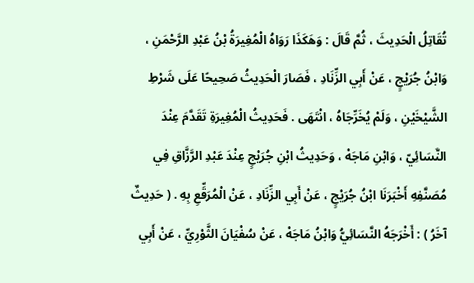تُقَاتِلُ الْحَدِيثَ ، ثُمَّ قَالَ : وَهَكَذَا رَوَاهُ الْمُغِيرَةُ بْنُ عَبْدِ الرَّحْمَنِ ، وَابْنُ جُرَيْجٍ ، عَنْ أَبِي الزِّنَادِ ، فَصَارَ الْحَدِيثُ صَحِيحًا عَلَى شَرْطِ الشَّيْخَيْنِ ، وَلَمْ يُخَرِّجَاهُ ، انْتَهَى . فَحَدِيثُ الْمُغِيرَةِ تَقَدَّمَ عِنْدَ النَّسَائِيّ ، وَابْنِ مَاجَهْ ، وَحَدِيثُ ابْنِ جُرَيْجٍ عِنْدَ عَبْدِ الرَّزَّاقِ فِي مُصَنَّفِهِ أَخْبَرَنَا ابْنُ جُرَيْجٍ ، عَنْ أَبِي الزِّنَادِ ، عَنْ الْمُرَقِّعِ بِهِ . ( حَدِيثٌ آخَرُ ) : أَخْرَجَهُ النَّسَائِيُّ وَابْنُ مَاجَهْ ، عَنْ سُفْيَانَ الثَّوْرِيِّ ، عَنْ أَبِي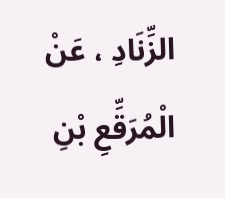الزِّنَادِ ، عَنْ الْمُرَقِّعِ بْنِ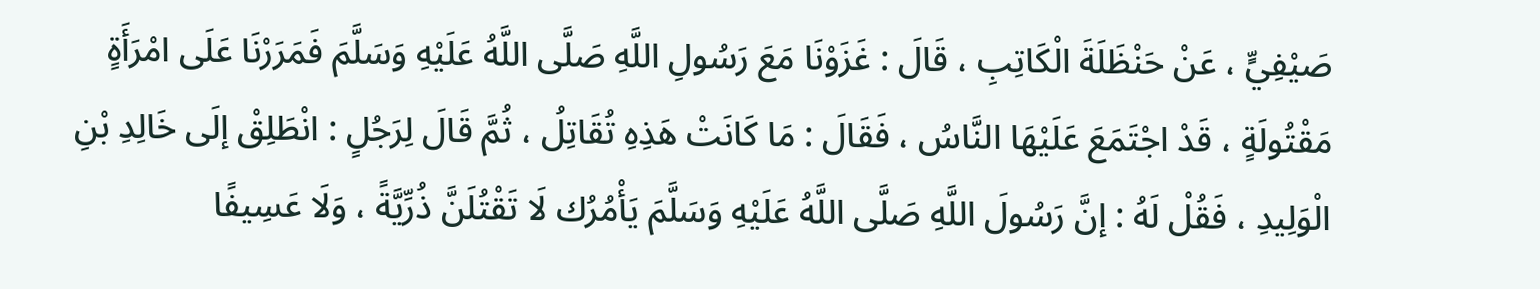صَيْفِيٍّ ، عَنْ حَنْظَلَةَ الْكَاتِبِ ، قَالَ : غَزَوْنَا مَعَ رَسُولِ اللَّهِ صَلَّى اللَّهُ عَلَيْهِ وَسَلَّمَ فَمَرَرْنَا عَلَى امْرَأَةٍ مَقْتُولَةٍ ، قَدْ اجْتَمَعَ عَلَيْهَا النَّاسُ ، فَقَالَ : مَا كَانَتْ هَذِهِ تُقَاتِلُ ، ثُمَّ قَالَ لِرَجُلٍ : انْطَلِقْ إلَى خَالِدِ بْنِ الْوَلِيدِ ، فَقُلْ لَهُ : إنَّ رَسُولَ اللَّهِ صَلَّى اللَّهُ عَلَيْهِ وَسَلَّمَ يَأْمُرُك لَا تَقْتُلَنَّ ذُرِّيَّةً ، وَلَا عَسِيفًا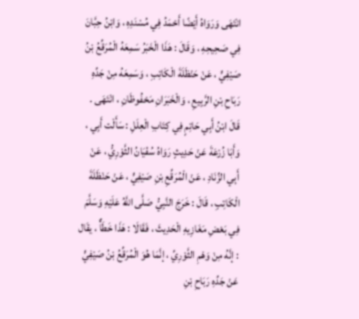انْتَهَى وَرَوَاهُ أَيْضًا أَحْمَدُ فِي مُسْنَدِهِ ، وَابْنُ حِبَّانَ فِي صَحِيحِهِ ، وَقَالَ : هَذَا الْخَبَرُ سَمِعَهُ الْمُرَقِّعُ بْنُ صَيْفِيٍّ ، عَنْ حَنْظَلَةَ الْكَاتِبِ ، وَسَمِعَهُ مِنْ جَدِّهِ رَبَاحِ بْنِ الرَّبِيعِ ، وَالْخَبَرَانِ مَحْفُوظَانِ ، انْتَهَى . قَالَ ابْنُ أَبِي حَاتِمٍ فِي كِتَابِ الْعِلَلِ : سَأَلْت أَبِي ، وَأَبَا زُرْعَةَ عَنْ حَدِيثٍ رَوَاهُ سُفْيَانُ الثَّوْرِيُّ ، عَنْ أَبِي الزِّنَادِ ، عَنْ الْمُرَقِّعِ بْنِ صَيْفِيٍّ ، عَنْ حَنْظَلَةَ الْكَاتِبِ ، قَالَ : خَرَجَ النَّبِيُّ صَلَّى اللَّهُ عَلَيْهِ وَسَلَّمَ فِي بَعْضِ مَغَازِيهِ الْحَدِيثَ ، فَقَالَا : هَذَا خَطَأٌ ، يقَال : إنَّهُ مِنْ وَهْمِ الثَّوْرِيِّ ، إنَّمَا هُوَ الْمُرَقِّعُ بْنُ صَيْفِيٍّ عَنْ جَدِّهِ رَبَاحِ بْنِ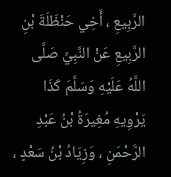الرَّبِيعِ ، أَخِي حَنْظَلَةَ بْنِ الرَّبِيعِ عَنْ النَّبِيِّ صَلَّى اللَّهُ عَلَيْهِ وَسَلَّمَ كَذَا يَرْوِيهِ مُغِيرَةُ بْنُ عَبْدِ الرَّحْمَنِ ، وَزِيَادُ بْنُ سَعْدٍ ،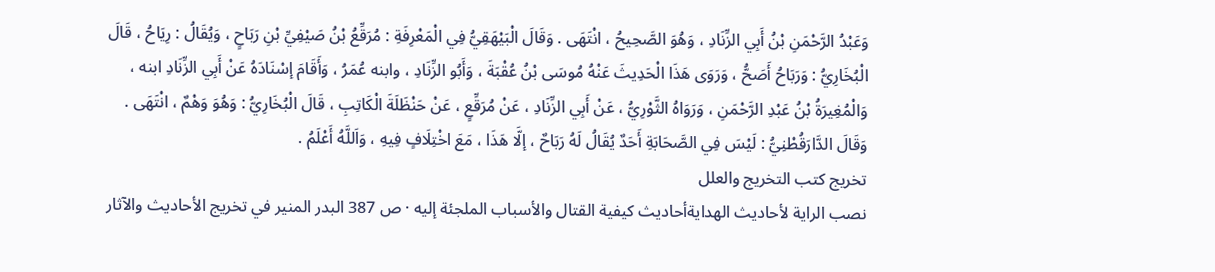وَعَبْدُ الرَّحْمَنِ بْنُ أَبِي الزِّنَادِ ، وَهُوَ الصَّحِيحُ ، انْتَهَى . وَقَالَ الْبَيْهَقِيُّ فِي الْمَعْرِفَةِ : مُرَقِّعُ بْنُ صَيْفِيِّ بْنِ رَبَاحٍ ، وَيُقَالُ : رِيَاحُ ، قَالَ الْبُخَارِيُّ : وَرَبَاحُ أَصَحُّ ، وَرَوَى هَذَا الْحَدِيثَ عَنْهُ مُوسَى بْنُ عُقْبَةَ ، وَأَبُو الزِّنَادِ ، وابنه عُمَرُ ، وَأَقَامَ إسْنَادَهُ عَنْ أَبِي الزِّنَادِ ابنه ، وَالْمُغِيرَةُ بْنُ عَبْدِ الرَّحْمَنِ ، وَرَوَاهُ الثَّوْرِيُّ ، عَنْ أَبِي الزِّنَادِ ، عَنْ مُرَقِّعٍ ، عَنْ حَنْظَلَةَ الْكَاتِبِ ، قَالَ الْبُخَارِيُّ : وَهُوَ وَهْمٌ ، انْتَهَى . وَقَالَ الدَّارَقُطْنِيُّ : لَيْسَ فِي الصَّحَابَةِ أَحَدٌ يُقَالُ لَهُ رَبَاحٌ ، إلَّا هَذَا ، مَعَ اخْتِلَافٍ فِيهِ ، وَاَللَّهُ أَعْلَمُ .
تخريج كتب التخريج والعلل
نصب الراية لأحاديث الهدايةأحاديث كيفية القتال والأسباب الملجئة إليه · ص 387 البدر المنير في تخريج الأحاديث والآثار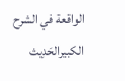الواقعة في الشرح الكبيرالحَدِيث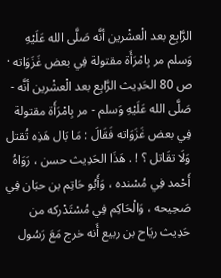الرَّابِع بعد الْعشْرين أنَّه صَلَّى الله عَلَيْهِ وَسلم مر بِامْرَأَة مقتولة فِي بعض غَزَوَاته · ص 80 الحَدِيث الرَّابِع بعد الْعشْرين أنَّه - صَلَّى الله عَلَيْهِ وَسلم - مر بِامْرَأَة مقتولة فِي بعض غَزَوَاته فَقَالَ : مَا بَال هَذِه تُقتل وَلَا تقَاتل ؟ ! . هَذَا الحَدِيث حسن ، رَوَاهُ أَحْمد فِي مُسْنده ، وَأَبُو حَاتِم بن حبَان فِي صَحِيحه ، وَالْحَاكِم فِي مُسْتَدْركه من حَدِيث ريَاح بن ربيع أَنه خرج مَعَ رَسُول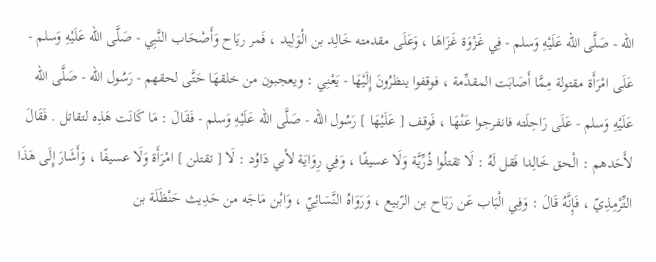الله - صَلَّى الله عَلَيْهِ وَسلم - فِي غَزْوَة غَزَاهَا ، وَعَلَى مقدمته خَالِد بن الْوَلِيد ، فَمر ريَاح وَأَصْحَاب النَّبِي - صَلَّى الله عَلَيْهِ وَسلم - عَلَى امْرَأَة مقتولة مِمَّا أَصَابَت المقدِّمة ، فوقفوا ينظرُونَ إِلَيْهَا - يَعْنِي : ويعجبون من خلقهَا حَتَّى لحقهم - رَسُول الله - صَلَّى الله عَلَيْهِ وَسلم - عَلَى رَاحِلَته فانفرجوا عَنْهَا ، فَوقف [ عَلَيْهَا ] رَسُول الله - صَلَّى الله عَلَيْهِ وَسلم - فَقَالَ : مَا كَانَت هَذِه لتقاتل . فَقَالَ لأَحَدهم : الْحق خَالِدا فَقل لَهُ : لَا تقتلُوا ذُرِّيَّة وَلَا عسيفًا ، وَفِي رِوَايَة لأبي دَاوُد : لَا [ تقتلن ] امْرَأَة وَلَا عسيفًا ، وَأَشَارَ إِلَى هَذَا التِّرْمِذِيّ ، فَإِنَّهُ قَالَ : وَفِي الْبَاب عَن رَبَاح بن الرّبيع ، وَرَوَاهُ النَّسَائِيّ ، وَابْن مَاجَه من حَدِيث حَنْظَلَة بن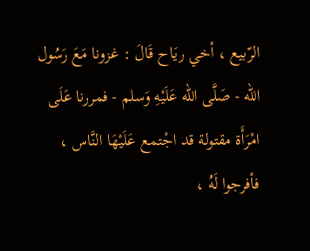الرّبيع ، أخي ريَاح قَالَ : غزونا مَعَ رَسُول الله - صَلَّى الله عَلَيْهِ وَسلم - فمررنا عَلَى امْرَأَة مقتولة قد اجْتمع عَلَيْهَا النَّاس ، فأفرجوا لَهُ ،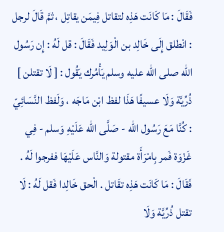فَقَالَ : مَا كَانَت هَذِه لتقاتل فِيمَن يقاتِل ، ثمَّ قَالَ لرجل : انْطلق إِلَى خَالِد بن الْوَلِيد فَقَالَ : قل لَهُ : إِن رَسُول الله صلى الله عليه وسلم يَأْمُرك يَقُول : [ لَا تقتلن ] ذُرِّيَّة وَلَا عسيفًا هَذَا لفظ ابْن مَاجَه ، وَلَفظ النَّسَائِيّ : كُنَّا مَعَ رَسُول الله - صَلَّى الله عَلَيْهِ وَسلم - فِي غَزْوَة فَمر بِامْرَأَة مقتولة وَالنَّاس عَلَيْهَا ففرجوا لَهُ . فَقَالَ : مَا كَانَت هَذِه تقَاتل . الْحق خَالِدا فَقل لَهُ : لَا تقتل ذُرِّيَّة وَلَا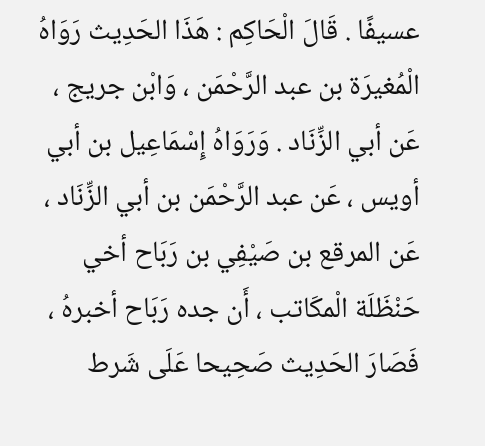عسيفًا . قَالَ الْحَاكِم : هَذَا الحَدِيث رَوَاهُ الْمُغيرَة بن عبد الرَّحْمَن ، وَابْن جريج ، عَن أبي الزِّنَاد . وَرَوَاهُ إِسْمَاعِيل بن أبي أويس ، عَن عبد الرَّحْمَن بن أبي الزِّنَاد ، عَن المرقع بن صَيْفِي بن رَبَاح أخي حَنْظَلَة الْمكَاتب ، أَن جده رَبَاح أخبرهُ ، فَصَارَ الحَدِيث صَحِيحا عَلَى شَرط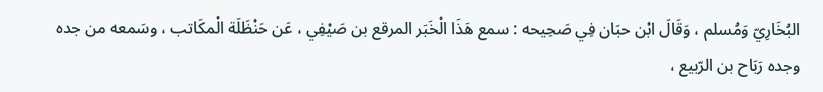البُخَارِيّ وَمُسلم ، وَقَالَ ابْن حبَان فِي صَحِيحه : سمع هَذَا الْخَبَر المرقع بن صَيْفِي ، عَن حَنْظَلَة الْمكَاتب ، وسَمعه من جده وجده رَبَاح بن الرّبيع ،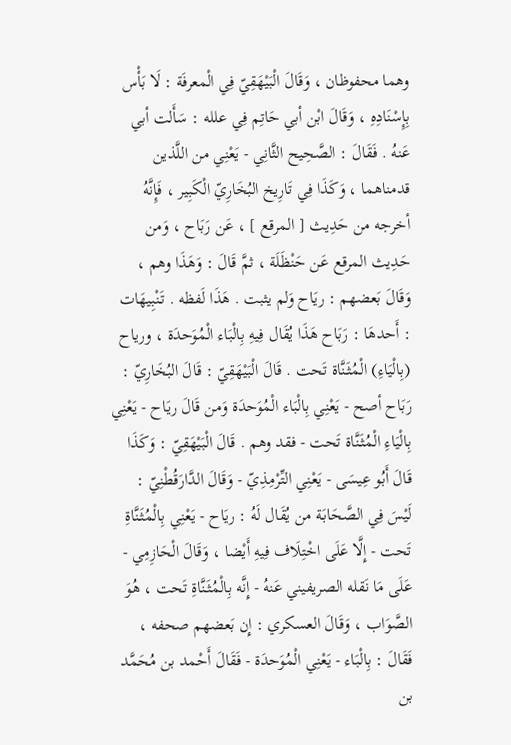وهما محفوظان ، وَقَالَ الْبَيْهَقِيّ فِي الْمعرفَة : لَا بَأْس بِإِسْنَادِهِ ، وَقَالَ ابْن أبي حَاتِم فِي علله : سَأَلت أبي عَنهُ . فَقَالَ : الصَّحِيح الثَّانِي - يَعْنِي من اللَّذين قدمناهما ، وَكَذَا فِي تَارِيخ البُخَارِيّ الْكَبِير ، فَإِنَّهُ أخرجه من حَدِيث [ المرقع ] ، عَن رَبَاح ، وَمن حَدِيث المرقع عَن حَنْظَلَة ، ثمَّ قَالَ : وَهَذَا وهم ، وَقَالَ بَعضهم : ريَاح وَلم يثبت . هَذَا لَفظه . تَنْبِيهَات : أَحدهَا : رَبَاح هَذَا يُقَال فِيهِ بِالْبَاء الْمُوَحدَة ، ورياح (بِالْيَاءِ) الْمُثَنَّاة تَحت . قَالَ الْبَيْهَقِيّ : قَالَ البُخَارِيّ : رَبَاح أصح - يَعْنِي بِالْبَاء الْمُوَحدَة وَمن قَالَ ريَاح - يَعْنِي بِالْيَاءِ الْمُثَنَّاة تَحت - فقد وهم . قَالَ الْبَيْهَقِيّ : وَكَذَا قَالَ أَبُو عِيسَى - يَعْنِي التِّرْمِذِيّ - وَقَالَ الدَّارَقُطْنِيّ : لَيْسَ فِي الصَّحَابَة من يُقَال لَهُ : ريَاح - يَعْنِي بِالْمُثَنَّاةِ تَحت - إِلَّا عَلَى اخْتِلَاف فِيهِ أَيْضا ، وَقَالَ الْحَازِمِي - عَلَى مَا نَقله الصريفيني عَنهُ - إِنَّه بِالْمُثَنَّاةِ تَحت ، هُوَ الصَّوَاب ، وَقَالَ العسكري : إِن بَعضهم صحفه ، فَقَالَ : بِالْبَاء - يَعْنِي الْمُوَحدَة - فَقَالَ أَحْمد بن مُحَمَّد بن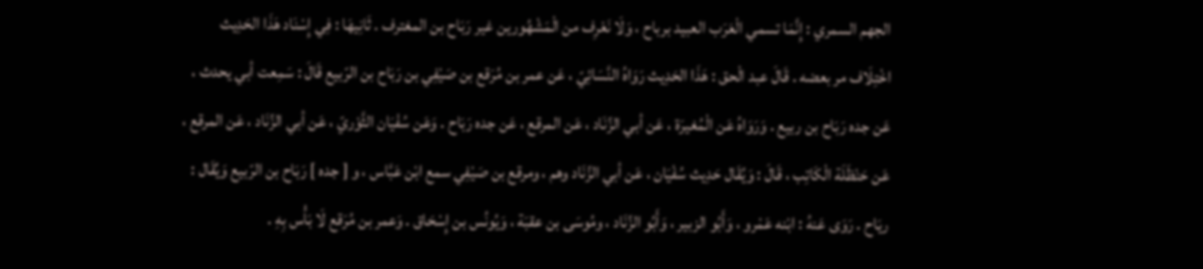الجهم السمري : إِنَّمَا تسمي الْعَرَب العبيد برباح ، وَلَا نَعْرِف من الْمَشْهُورين غير رَبَاح بن المغترف . ثَانِيهَا : فِي إِسْنَاد هَذَا الحَدِيث اخْتِلَاف مر بعضه . قَالَ عبد الْحق : هَذَا الحَدِيث رَوَاهُ النَّسَائِيّ ، عَن عمر بن مُرَقع بن صَيْفِي بن رَبَاح بن الرّبيع قَالَ : سَمِعت أبي يحدث ، عَن جده رَبَاح بن ربيع . وَرَوَاهُ عَن الْمُغيرَة ، عَن أبي الزِّنَاد ، عَن المرقع ، عَن جده رَبَاح . وَعَن سُفْيَان الثَّوْريّ ، عَن أبي الزِّنَاد ، عَن المرقع ، عَن حَنْظَلَة الْكَاتِب ، قَالَ : وَيُقَال حَدِيث سُفْيَان ، عَن أبي الزِّنَاد وهم ، ومرقع بن صَيْفِي سمع ابْن عَبَّاس ، و [ جده ] رَبَاح بن الرّبيع وَيُقَال : ريَاح . رَوَى عَنهُ : ابْنه عَمْرو ، وَأَبُو الزبير ، وَأَبُو الزِّنَاد ، ومُوسَى بن عقبَة ، وَيُونُس بن إِسْحَاق . وَعمر بن مُرَقع لَا بَأْس بِهِ .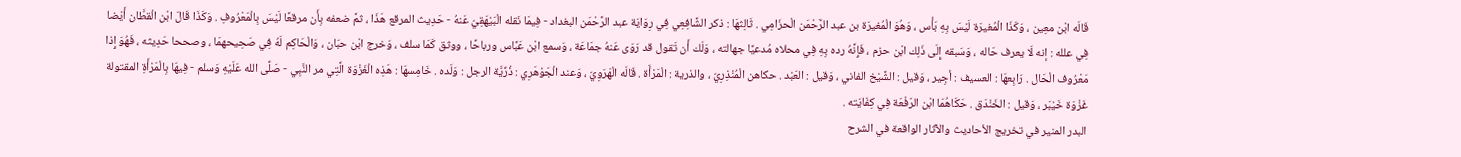قَالَه ابْن معِين ، وَكَذَا الْمُغيرَة لَيْسَ بِهِ بَأْس ، وَهُوَ الْمُغيرَة بن عبد الرَّحْمَن الْحزَامِي . ثَالِثهَا : ذكر الشَّافِعِي فِي رِوَايَة عبد الرَّحْمَن البغداد - فِيمَا نَقله الْبَيْهَقِيّ عَنهُ - حَدِيث المرقع هَذَا ، ثمَّ ضعفه بِأَن مرقعًا لَيْسَ بِالْمَعْرُوفِ . وَكَذَا قَالَ ابْن الْقطَّان أَيْضا فِي علله : إنه لَا يعرف حَاله ، وَسَبقه إِلَى ذَلِك ابْن حزم ، فَإِنَّهُ رده بِهِ فِي محلاه مُدعيًا جهالته ، وَلَك أَن تَقول قد رَوَى عَنهُ جمَاعَة ، وَسمع ابْن عَبَّاس ورباحًا ، ووثق كَمَا سلف ، وَخرج ابْن حبَان ، وَالْحَاكِم لَهُ فِي صَحِيحهمَا ، وصححا حَدِيثه ، فَهُوَ إِذا مَعْرُوف الْحَال . رَابِعهَا : العسيف : أجِير ، وَقيل : الشَّيْخ الفاني ، وَقيل : العَبْد . حكاهن الْمُنْذِرِيّ ، والذرية : الْمَرْأَة . قَالَه الْهَرَوِيّ ، وَعند الْجَوْهَرِي : ذُرِّيَّة الرجل : وَلَده . خَامِسهَا : هَذِه الْغَزْوَة الَّتِي مر النَّبِي - صَلَّى الله عَلَيْهِ وَسلم - فِيهَا بِالْمَرْأَةِ المقتولة غَزْوَة خَيْبَر ، وَقيل : الخَنْدَق . حَكَاهُمَا ابْن الرّفْعَة فِي كِفَايَته .
البدر المنير في تخريج الأحاديث والآثار الواقعة في الشرح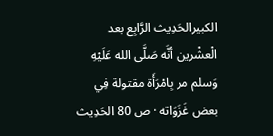الكبيرالحَدِيث الرَّابِع بعد الْعشْرين أنَّه صَلَّى الله عَلَيْهِ وَسلم مر بِامْرَأَة مقتولة فِي بعض غَزَوَاته · ص 80 الحَدِيث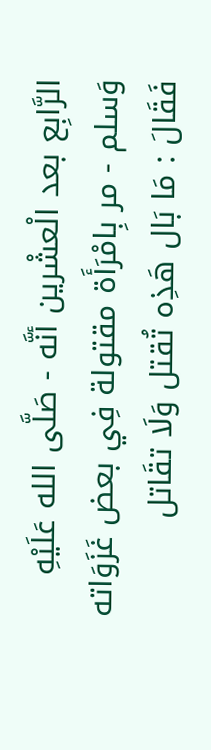الرَّابِع بعد الْعشْرين أنَّه - صَلَّى الله عَلَيْهِ وَسلم - مر بِامْرَأَة مقتولة فِي بعض غَزَوَاته فَقَالَ : مَا بَال هَذِه تُقتل وَلَا تقَاتل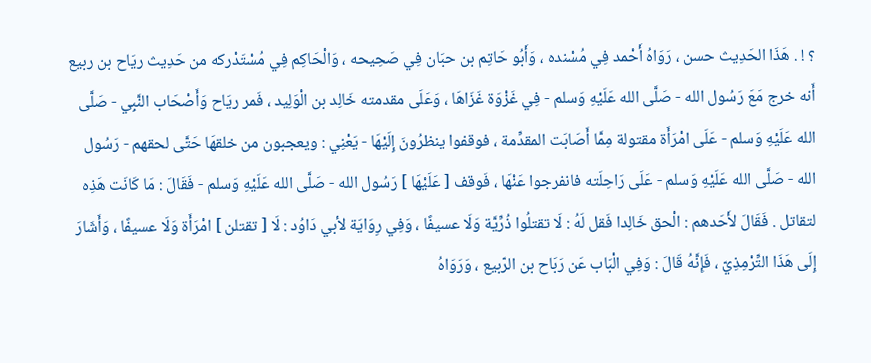؟ ! . هَذَا الحَدِيث حسن ، رَوَاهُ أَحْمد فِي مُسْنده ، وَأَبُو حَاتِم بن حبَان فِي صَحِيحه ، وَالْحَاكِم فِي مُسْتَدْركه من حَدِيث ريَاح بن ربيع أَنه خرج مَعَ رَسُول الله - صَلَّى الله عَلَيْهِ وَسلم - فِي غَزْوَة غَزَاهَا ، وَعَلَى مقدمته خَالِد بن الْوَلِيد ، فَمر ريَاح وَأَصْحَاب النَّبِي - صَلَّى الله عَلَيْهِ وَسلم - عَلَى امْرَأَة مقتولة مِمَّا أَصَابَت المقدِّمة ، فوقفوا ينظرُونَ إِلَيْهَا - يَعْنِي : ويعجبون من خلقهَا حَتَّى لحقهم - رَسُول الله - صَلَّى الله عَلَيْهِ وَسلم - عَلَى رَاحِلَته فانفرجوا عَنْهَا ، فَوقف [ عَلَيْهَا ] رَسُول الله - صَلَّى الله عَلَيْهِ وَسلم - فَقَالَ : مَا كَانَت هَذِه لتقاتل . فَقَالَ لأَحَدهم : الْحق خَالِدا فَقل لَهُ : لَا تقتلُوا ذُرِّيَّة وَلَا عسيفًا ، وَفِي رِوَايَة لأبي دَاوُد : لَا [ تقتلن ] امْرَأَة وَلَا عسيفًا ، وَأَشَارَ إِلَى هَذَا التِّرْمِذِيّ ، فَإِنَّهُ قَالَ : وَفِي الْبَاب عَن رَبَاح بن الرّبيع ، وَرَوَاهُ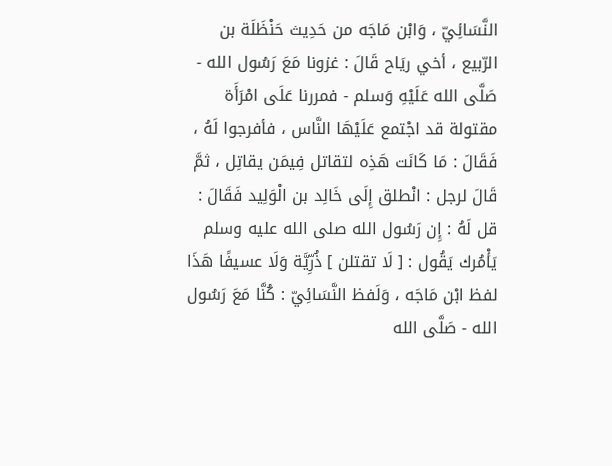النَّسَائِيّ ، وَابْن مَاجَه من حَدِيث حَنْظَلَة بن الرّبيع ، أخي ريَاح قَالَ : غزونا مَعَ رَسُول الله - صَلَّى الله عَلَيْهِ وَسلم - فمررنا عَلَى امْرَأَة مقتولة قد اجْتمع عَلَيْهَا النَّاس ، فأفرجوا لَهُ ، فَقَالَ : مَا كَانَت هَذِه لتقاتل فِيمَن يقاتِل ، ثمَّ قَالَ لرجل : انْطلق إِلَى خَالِد بن الْوَلِيد فَقَالَ : قل لَهُ : إِن رَسُول الله صلى الله عليه وسلم يَأْمُرك يَقُول : [ لَا تقتلن ] ذُرِّيَّة وَلَا عسيفًا هَذَا لفظ ابْن مَاجَه ، وَلَفظ النَّسَائِيّ : كُنَّا مَعَ رَسُول الله - صَلَّى الله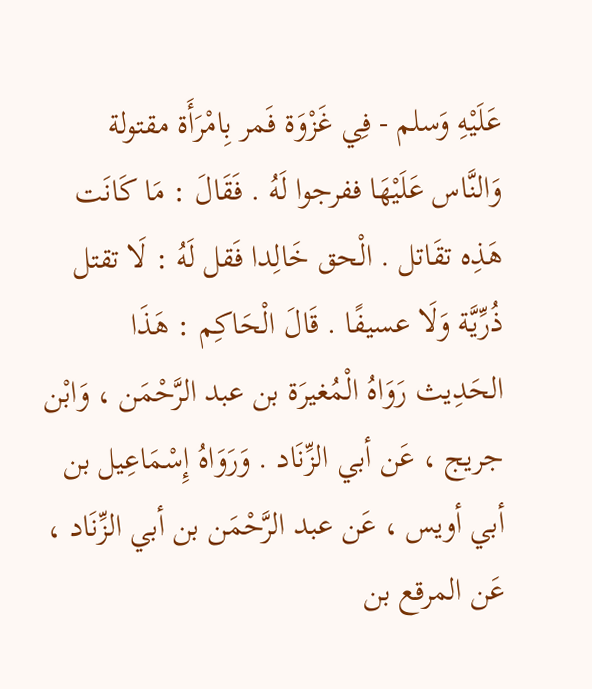عَلَيْهِ وَسلم - فِي غَزْوَة فَمر بِامْرَأَة مقتولة وَالنَّاس عَلَيْهَا ففرجوا لَهُ . فَقَالَ : مَا كَانَت هَذِه تقَاتل . الْحق خَالِدا فَقل لَهُ : لَا تقتل ذُرِّيَّة وَلَا عسيفًا . قَالَ الْحَاكِم : هَذَا الحَدِيث رَوَاهُ الْمُغيرَة بن عبد الرَّحْمَن ، وَابْن جريج ، عَن أبي الزِّنَاد . وَرَوَاهُ إِسْمَاعِيل بن أبي أويس ، عَن عبد الرَّحْمَن بن أبي الزِّنَاد ، عَن المرقع بن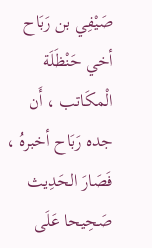صَيْفِي بن رَبَاح أخي حَنْظَلَة الْمكَاتب ، أَن جده رَبَاح أخبرهُ ، فَصَارَ الحَدِيث صَحِيحا عَلَى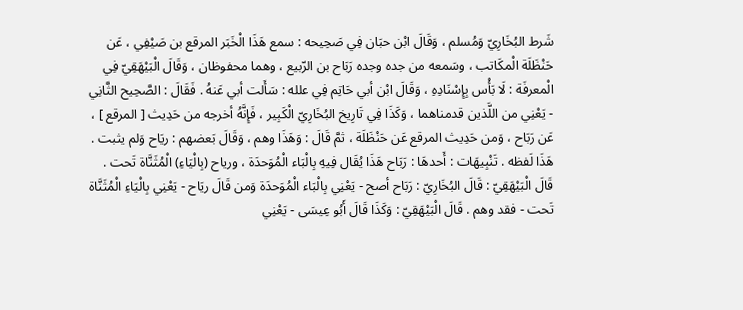شَرط البُخَارِيّ وَمُسلم ، وَقَالَ ابْن حبَان فِي صَحِيحه : سمع هَذَا الْخَبَر المرقع بن صَيْفِي ، عَن حَنْظَلَة الْمكَاتب ، وسَمعه من جده وجده رَبَاح بن الرّبيع ، وهما محفوظان ، وَقَالَ الْبَيْهَقِيّ فِي الْمعرفَة : لَا بَأْس بِإِسْنَادِهِ ، وَقَالَ ابْن أبي حَاتِم فِي علله : سَأَلت أبي عَنهُ . فَقَالَ : الصَّحِيح الثَّانِي - يَعْنِي من اللَّذين قدمناهما ، وَكَذَا فِي تَارِيخ البُخَارِيّ الْكَبِير ، فَإِنَّهُ أخرجه من حَدِيث [ المرقع ] ، عَن رَبَاح ، وَمن حَدِيث المرقع عَن حَنْظَلَة ، ثمَّ قَالَ : وَهَذَا وهم ، وَقَالَ بَعضهم : ريَاح وَلم يثبت . هَذَا لَفظه . تَنْبِيهَات : أَحدهَا : رَبَاح هَذَا يُقَال فِيهِ بِالْبَاء الْمُوَحدَة ، ورياح (بِالْيَاءِ) الْمُثَنَّاة تَحت . قَالَ الْبَيْهَقِيّ : قَالَ البُخَارِيّ : رَبَاح أصح - يَعْنِي بِالْبَاء الْمُوَحدَة وَمن قَالَ ريَاح - يَعْنِي بِالْيَاءِ الْمُثَنَّاة تَحت - فقد وهم . قَالَ الْبَيْهَقِيّ : وَكَذَا قَالَ أَبُو عِيسَى - يَعْنِي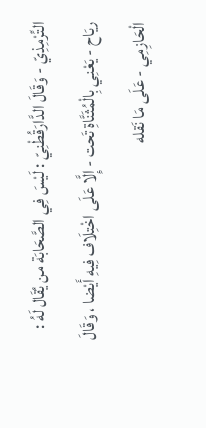التِّرْمِذِيّ - وَقَالَ الدَّارَقُطْنِيّ : لَيْسَ فِي الصَّحَابَة من يُقَال لَهُ : ريَاح - يَعْنِي بِالْمُثَنَّاةِ تَحت - إِلَّا عَلَى اخْتِلَاف فِيهِ أَيْضا ، وَقَالَ الْحَازِمِي - عَلَى مَا نَقله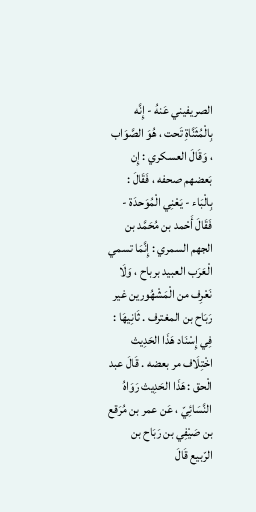الصريفيني عَنهُ - إِنَّه بِالْمُثَنَّاةِ تَحت ، هُوَ الصَّوَاب ، وَقَالَ العسكري : إِن بَعضهم صحفه ، فَقَالَ : بِالْبَاء - يَعْنِي الْمُوَحدَة - فَقَالَ أَحْمد بن مُحَمَّد بن الجهم السمري : إِنَّمَا تسمي الْعَرَب العبيد برباح ، وَلَا نَعْرِف من الْمَشْهُورين غير رَبَاح بن المغترف . ثَانِيهَا : فِي إِسْنَاد هَذَا الحَدِيث اخْتِلَاف مر بعضه . قَالَ عبد الْحق : هَذَا الحَدِيث رَوَاهُ النَّسَائِيّ ، عَن عمر بن مُرَقع بن صَيْفِي بن رَبَاح بن الرّبيع قَالَ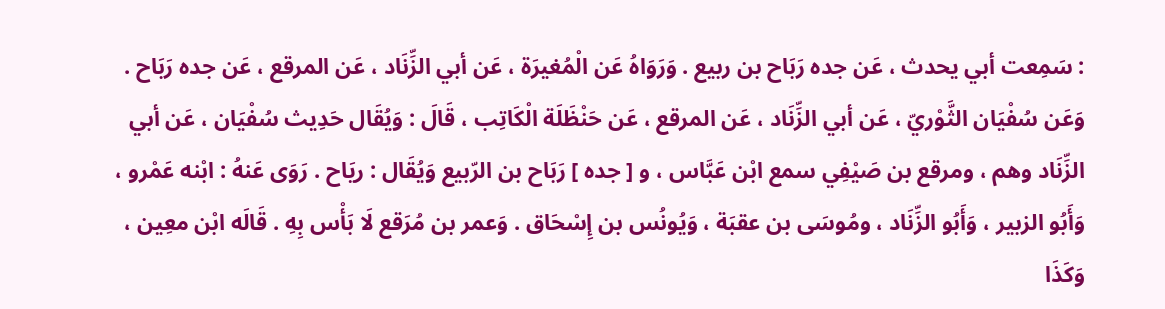: سَمِعت أبي يحدث ، عَن جده رَبَاح بن ربيع . وَرَوَاهُ عَن الْمُغيرَة ، عَن أبي الزِّنَاد ، عَن المرقع ، عَن جده رَبَاح . وَعَن سُفْيَان الثَّوْريّ ، عَن أبي الزِّنَاد ، عَن المرقع ، عَن حَنْظَلَة الْكَاتِب ، قَالَ : وَيُقَال حَدِيث سُفْيَان ، عَن أبي الزِّنَاد وهم ، ومرقع بن صَيْفِي سمع ابْن عَبَّاس ، و [ جده ] رَبَاح بن الرّبيع وَيُقَال : ريَاح . رَوَى عَنهُ : ابْنه عَمْرو ، وَأَبُو الزبير ، وَأَبُو الزِّنَاد ، ومُوسَى بن عقبَة ، وَيُونُس بن إِسْحَاق . وَعمر بن مُرَقع لَا بَأْس بِهِ . قَالَه ابْن معِين ، وَكَذَا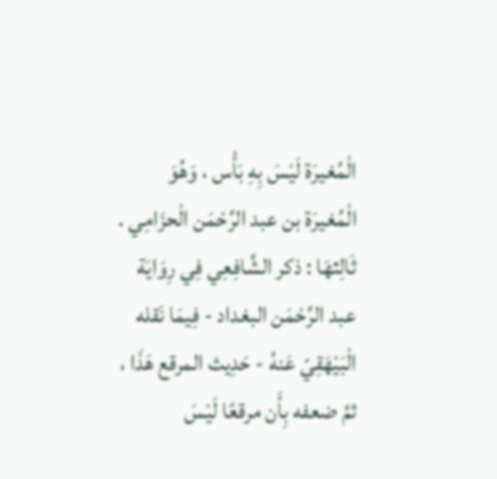الْمُغيرَة لَيْسَ بِهِ بَأْس ، وَهُوَ الْمُغيرَة بن عبد الرَّحْمَن الْحزَامِي . ثَالِثهَا : ذكر الشَّافِعِي فِي رِوَايَة عبد الرَّحْمَن البغداد - فِيمَا نَقله الْبَيْهَقِيّ عَنهُ - حَدِيث المرقع هَذَا ، ثمَّ ضعفه بِأَن مرقعًا لَيْسَ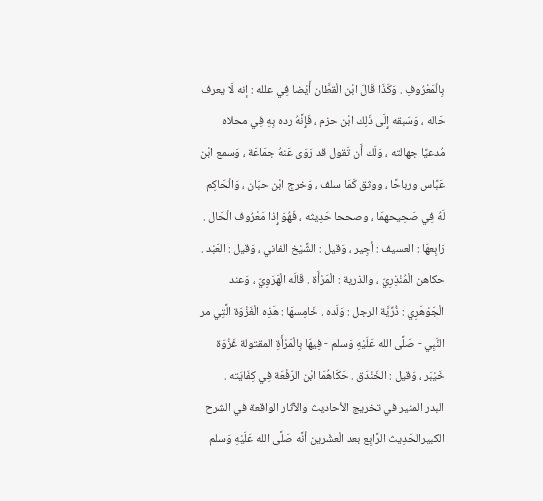بِالْمَعْرُوفِ . وَكَذَا قَالَ ابْن الْقطَّان أَيْضا فِي علله : إنه لَا يعرف حَاله ، وَسَبقه إِلَى ذَلِك ابْن حزم ، فَإِنَّهُ رده بِهِ فِي محلاه مُدعيًا جهالته ، وَلَك أَن تَقول قد رَوَى عَنهُ جمَاعَة ، وَسمع ابْن عَبَّاس ورباحًا ، ووثق كَمَا سلف ، وَخرج ابْن حبَان ، وَالْحَاكِم لَهُ فِي صَحِيحهمَا ، وصححا حَدِيثه ، فَهُوَ إِذا مَعْرُوف الْحَال . رَابِعهَا : العسيف : أجِير ، وَقيل : الشَّيْخ الفاني ، وَقيل : العَبْد . حكاهن الْمُنْذِرِيّ ، والذرية : الْمَرْأَة . قَالَه الْهَرَوِيّ ، وَعند الْجَوْهَرِي : ذُرِّيَّة الرجل : وَلَده . خَامِسهَا : هَذِه الْغَزْوَة الَّتِي مر النَّبِي - صَلَّى الله عَلَيْهِ وَسلم - فِيهَا بِالْمَرْأَةِ المقتولة غَزْوَة خَيْبَر ، وَقيل : الخَنْدَق . حَكَاهُمَا ابْن الرّفْعَة فِي كِفَايَته .
البدر المنير في تخريج الأحاديث والآثار الواقعة في الشرح الكبيرالحَدِيث الرَّابِع بعد الْعشْرين أنَّه صَلَّى الله عَلَيْهِ وَسلم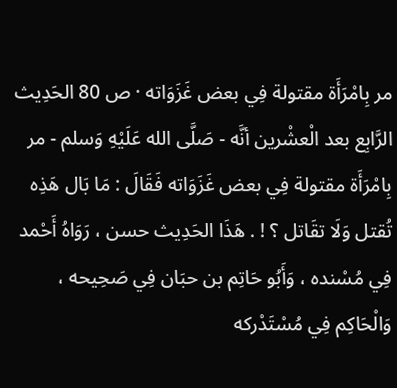مر بِامْرَأَة مقتولة فِي بعض غَزَوَاته · ص 80 الحَدِيث الرَّابِع بعد الْعشْرين أنَّه - صَلَّى الله عَلَيْهِ وَسلم - مر بِامْرَأَة مقتولة فِي بعض غَزَوَاته فَقَالَ : مَا بَال هَذِه تُقتل وَلَا تقَاتل ؟ ! . هَذَا الحَدِيث حسن ، رَوَاهُ أَحْمد فِي مُسْنده ، وَأَبُو حَاتِم بن حبَان فِي صَحِيحه ، وَالْحَاكِم فِي مُسْتَدْركه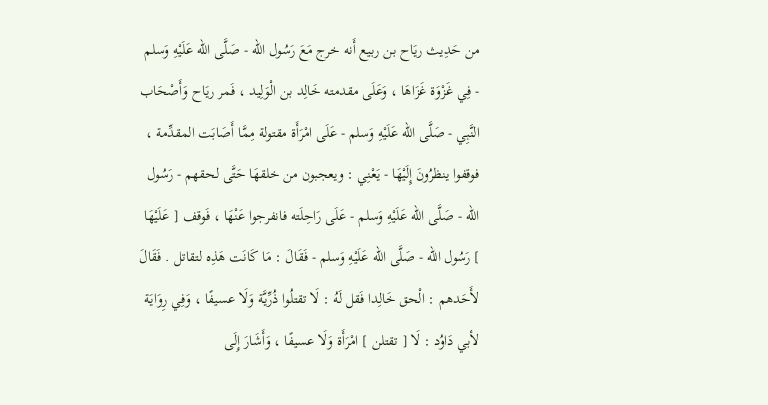من حَدِيث ريَاح بن ربيع أَنه خرج مَعَ رَسُول الله - صَلَّى الله عَلَيْهِ وَسلم - فِي غَزْوَة غَزَاهَا ، وَعَلَى مقدمته خَالِد بن الْوَلِيد ، فَمر ريَاح وَأَصْحَاب النَّبِي - صَلَّى الله عَلَيْهِ وَسلم - عَلَى امْرَأَة مقتولة مِمَّا أَصَابَت المقدِّمة ، فوقفوا ينظرُونَ إِلَيْهَا - يَعْنِي : ويعجبون من خلقهَا حَتَّى لحقهم - رَسُول الله - صَلَّى الله عَلَيْهِ وَسلم - عَلَى رَاحِلَته فانفرجوا عَنْهَا ، فَوقف [ عَلَيْهَا ] رَسُول الله - صَلَّى الله عَلَيْهِ وَسلم - فَقَالَ : مَا كَانَت هَذِه لتقاتل . فَقَالَ لأَحَدهم : الْحق خَالِدا فَقل لَهُ : لَا تقتلُوا ذُرِّيَّة وَلَا عسيفًا ، وَفِي رِوَايَة لأبي دَاوُد : لَا [ تقتلن ] امْرَأَة وَلَا عسيفًا ، وَأَشَارَ إِلَى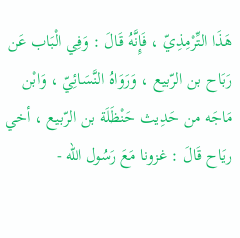هَذَا التِّرْمِذِيّ ، فَإِنَّهُ قَالَ : وَفِي الْبَاب عَن رَبَاح بن الرّبيع ، وَرَوَاهُ النَّسَائِيّ ، وَابْن مَاجَه من حَدِيث حَنْظَلَة بن الرّبيع ، أخي ريَاح قَالَ : غزونا مَعَ رَسُول الله -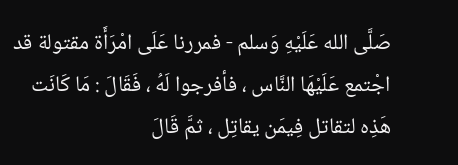صَلَّى الله عَلَيْهِ وَسلم - فمررنا عَلَى امْرَأَة مقتولة قد اجْتمع عَلَيْهَا النَّاس ، فأفرجوا لَهُ ، فَقَالَ : مَا كَانَت هَذِه لتقاتل فِيمَن يقاتِل ، ثمَّ قَالَ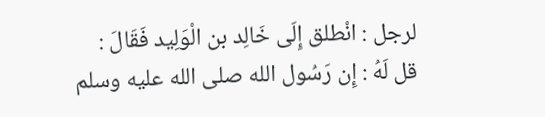لرجل : انْطلق إِلَى خَالِد بن الْوَلِيد فَقَالَ : قل لَهُ : إِن رَسُول الله صلى الله عليه وسلم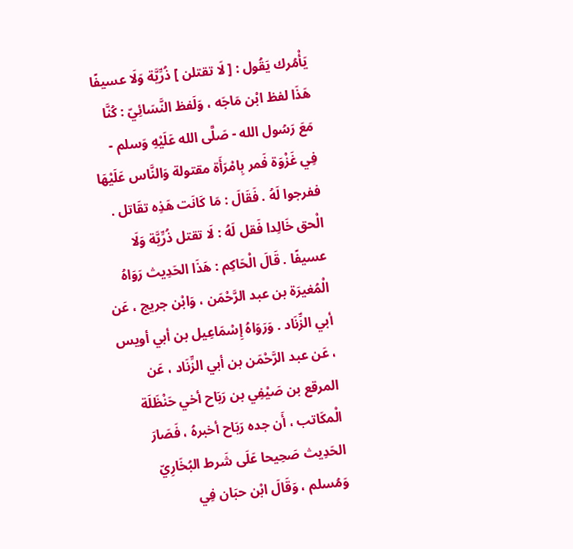يَأْمُرك يَقُول : [ لَا تقتلن ] ذُرِّيَّة وَلَا عسيفًا هَذَا لفظ ابْن مَاجَه ، وَلَفظ النَّسَائِيّ : كُنَّا مَعَ رَسُول الله - صَلَّى الله عَلَيْهِ وَسلم - فِي غَزْوَة فَمر بِامْرَأَة مقتولة وَالنَّاس عَلَيْهَا ففرجوا لَهُ . فَقَالَ : مَا كَانَت هَذِه تقَاتل . الْحق خَالِدا فَقل لَهُ : لَا تقتل ذُرِّيَّة وَلَا عسيفًا . قَالَ الْحَاكِم : هَذَا الحَدِيث رَوَاهُ الْمُغيرَة بن عبد الرَّحْمَن ، وَابْن جريج ، عَن أبي الزِّنَاد . وَرَوَاهُ إِسْمَاعِيل بن أبي أويس ، عَن عبد الرَّحْمَن بن أبي الزِّنَاد ، عَن المرقع بن صَيْفِي بن رَبَاح أخي حَنْظَلَة الْمكَاتب ، أَن جده رَبَاح أخبرهُ ، فَصَارَ الحَدِيث صَحِيحا عَلَى شَرط البُخَارِيّ وَمُسلم ، وَقَالَ ابْن حبَان فِي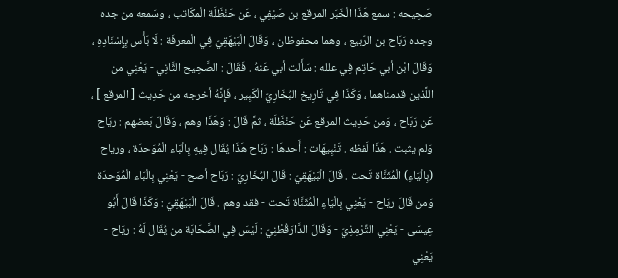صَحِيحه : سمع هَذَا الْخَبَر المرقع بن صَيْفِي ، عَن حَنْظَلَة الْمكَاتب ، وسَمعه من جده وجده رَبَاح بن الرّبيع ، وهما محفوظان ، وَقَالَ الْبَيْهَقِيّ فِي الْمعرفَة : لَا بَأْس بِإِسْنَادِهِ ، وَقَالَ ابْن أبي حَاتِم فِي علله : سَأَلت أبي عَنهُ . فَقَالَ : الصَّحِيح الثَّانِي - يَعْنِي من اللَّذين قدمناهما ، وَكَذَا فِي تَارِيخ البُخَارِيّ الْكَبِير ، فَإِنَّهُ أخرجه من حَدِيث [ المرقع ] ، عَن رَبَاح ، وَمن حَدِيث المرقع عَن حَنْظَلَة ، ثمَّ قَالَ : وَهَذَا وهم ، وَقَالَ بَعضهم : ريَاح وَلم يثبت . هَذَا لَفظه . تَنْبِيهَات : أَحدهَا : رَبَاح هَذَا يُقَال فِيهِ بِالْبَاء الْمُوَحدَة ، ورياح (بِالْيَاءِ) الْمُثَنَّاة تَحت . قَالَ الْبَيْهَقِيّ : قَالَ البُخَارِيّ : رَبَاح أصح - يَعْنِي بِالْبَاء الْمُوَحدَة وَمن قَالَ ريَاح - يَعْنِي بِالْيَاءِ الْمُثَنَّاة تَحت - فقد وهم . قَالَ الْبَيْهَقِيّ : وَكَذَا قَالَ أَبُو عِيسَى - يَعْنِي التِّرْمِذِيّ - وَقَالَ الدَّارَقُطْنِيّ : لَيْسَ فِي الصَّحَابَة من يُقَال لَهُ : ريَاح - يَعْنِي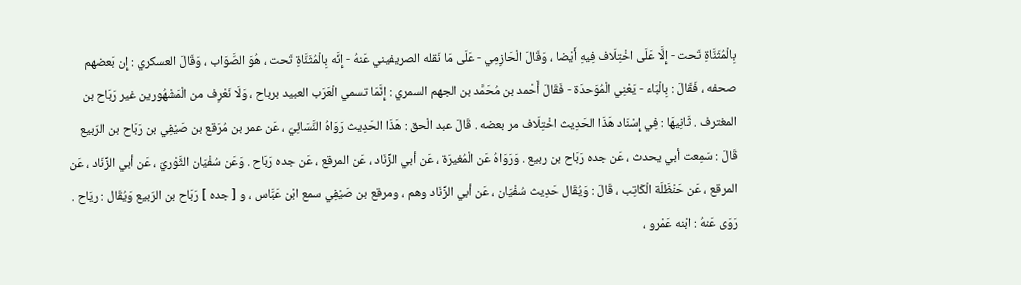بِالْمُثَنَّاةِ تَحت - إِلَّا عَلَى اخْتِلَاف فِيهِ أَيْضا ، وَقَالَ الْحَازِمِي - عَلَى مَا نَقله الصريفيني عَنهُ - إِنَّه بِالْمُثَنَّاةِ تَحت ، هُوَ الصَّوَاب ، وَقَالَ العسكري : إِن بَعضهم صحفه ، فَقَالَ : بِالْبَاء - يَعْنِي الْمُوَحدَة - فَقَالَ أَحْمد بن مُحَمَّد بن الجهم السمري : إِنَّمَا تسمي الْعَرَب العبيد برباح ، وَلَا نَعْرِف من الْمَشْهُورين غير رَبَاح بن المغترف . ثَانِيهَا : فِي إِسْنَاد هَذَا الحَدِيث اخْتِلَاف مر بعضه . قَالَ عبد الْحق : هَذَا الحَدِيث رَوَاهُ النَّسَائِيّ ، عَن عمر بن مُرَقع بن صَيْفِي بن رَبَاح بن الرّبيع قَالَ : سَمِعت أبي يحدث ، عَن جده رَبَاح بن ربيع . وَرَوَاهُ عَن الْمُغيرَة ، عَن أبي الزِّنَاد ، عَن المرقع ، عَن جده رَبَاح . وَعَن سُفْيَان الثَّوْريّ ، عَن أبي الزِّنَاد ، عَن المرقع ، عَن حَنْظَلَة الْكَاتِب ، قَالَ : وَيُقَال حَدِيث سُفْيَان ، عَن أبي الزِّنَاد وهم ، ومرقع بن صَيْفِي سمع ابْن عَبَّاس ، و [ جده ] رَبَاح بن الرّبيع وَيُقَال : ريَاح . رَوَى عَنهُ : ابْنه عَمْرو ،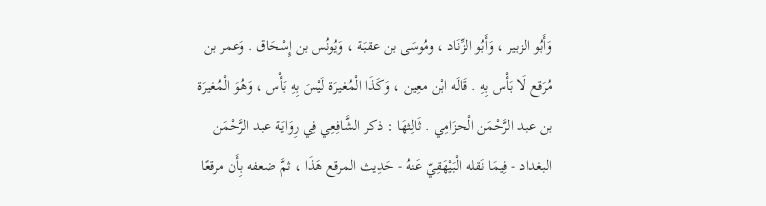وَأَبُو الزبير ، وَأَبُو الزِّنَاد ، ومُوسَى بن عقبَة ، وَيُونُس بن إِسْحَاق . وَعمر بن مُرَقع لَا بَأْس بِهِ . قَالَه ابْن معِين ، وَكَذَا الْمُغيرَة لَيْسَ بِهِ بَأْس ، وَهُوَ الْمُغيرَة بن عبد الرَّحْمَن الْحزَامِي . ثَالِثهَا : ذكر الشَّافِعِي فِي رِوَايَة عبد الرَّحْمَن البغداد - فِيمَا نَقله الْبَيْهَقِيّ عَنهُ - حَدِيث المرقع هَذَا ، ثمَّ ضعفه بِأَن مرقعًا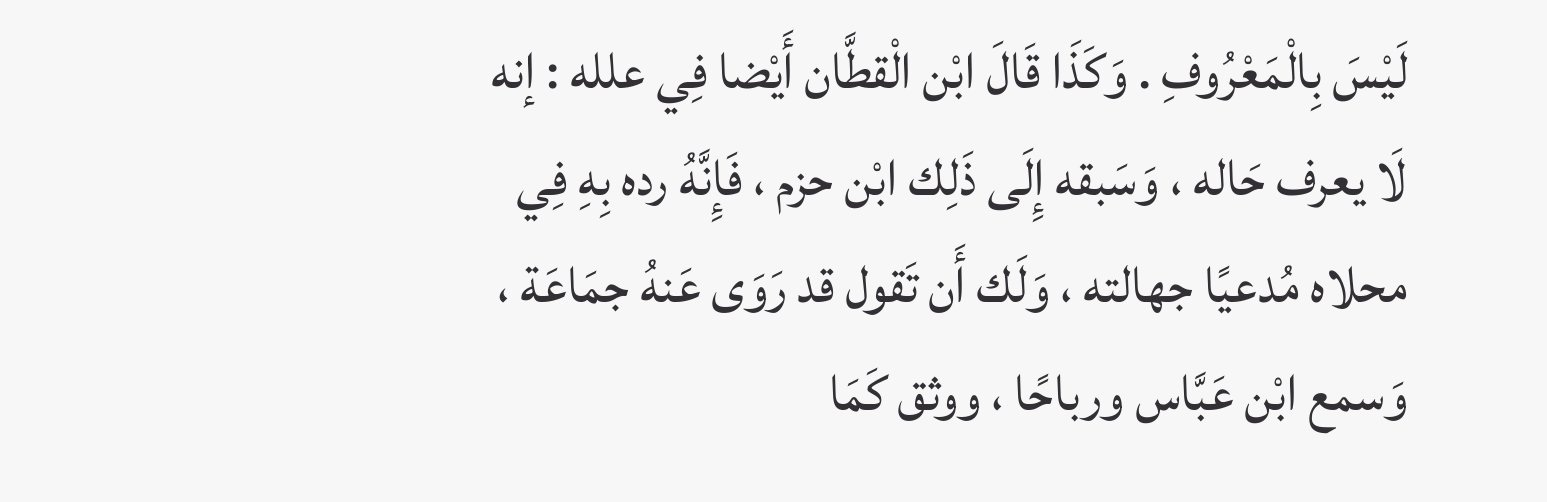لَيْسَ بِالْمَعْرُوفِ . وَكَذَا قَالَ ابْن الْقطَّان أَيْضا فِي علله : إنه لَا يعرف حَاله ، وَسَبقه إِلَى ذَلِك ابْن حزم ، فَإِنَّهُ رده بِهِ فِي محلاه مُدعيًا جهالته ، وَلَك أَن تَقول قد رَوَى عَنهُ جمَاعَة ، وَسمع ابْن عَبَّاس ورباحًا ، ووثق كَمَا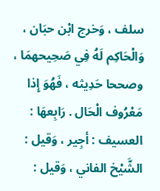سلف ، وَخرج ابْن حبَان ، وَالْحَاكِم لَهُ فِي صَحِيحهمَا ، وصححا حَدِيثه ، فَهُوَ إِذا مَعْرُوف الْحَال . رَابِعهَا : العسيف : أجِير ، وَقيل : الشَّيْخ الفاني ، وَقيل :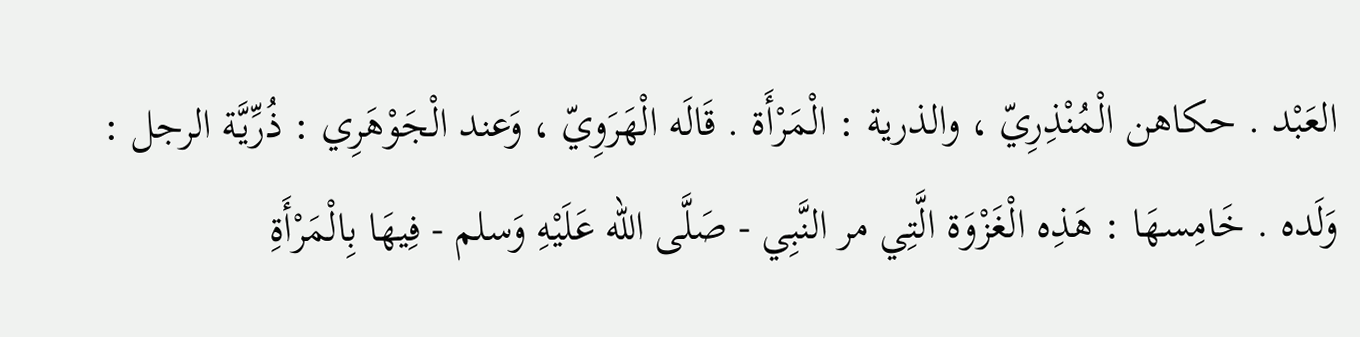العَبْد . حكاهن الْمُنْذِرِيّ ، والذرية : الْمَرْأَة . قَالَه الْهَرَوِيّ ، وَعند الْجَوْهَرِي : ذُرِّيَّة الرجل : وَلَده . خَامِسهَا : هَذِه الْغَزْوَة الَّتِي مر النَّبِي - صَلَّى الله عَلَيْهِ وَسلم - فِيهَا بِالْمَرْأَةِ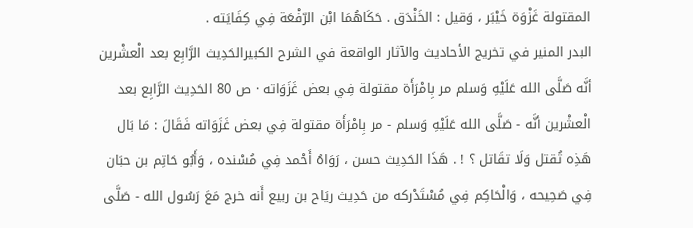المقتولة غَزْوَة خَيْبَر ، وَقيل : الخَنْدَق . حَكَاهُمَا ابْن الرّفْعَة فِي كِفَايَته .
البدر المنير في تخريج الأحاديث والآثار الواقعة في الشرح الكبيرالحَدِيث الرَّابِع بعد الْعشْرين أنَّه صَلَّى الله عَلَيْهِ وَسلم مر بِامْرَأَة مقتولة فِي بعض غَزَوَاته · ص 80 الحَدِيث الرَّابِع بعد الْعشْرين أنَّه - صَلَّى الله عَلَيْهِ وَسلم - مر بِامْرَأَة مقتولة فِي بعض غَزَوَاته فَقَالَ : مَا بَال هَذِه تُقتل وَلَا تقَاتل ؟ ! . هَذَا الحَدِيث حسن ، رَوَاهُ أَحْمد فِي مُسْنده ، وَأَبُو حَاتِم بن حبَان فِي صَحِيحه ، وَالْحَاكِم فِي مُسْتَدْركه من حَدِيث ريَاح بن ربيع أَنه خرج مَعَ رَسُول الله - صَلَّى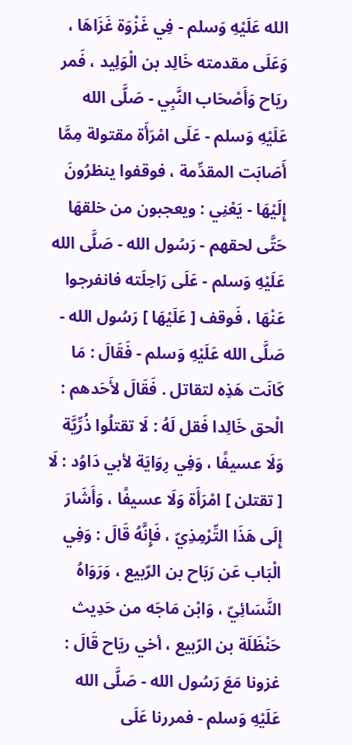الله عَلَيْهِ وَسلم - فِي غَزْوَة غَزَاهَا ، وَعَلَى مقدمته خَالِد بن الْوَلِيد ، فَمر ريَاح وَأَصْحَاب النَّبِي - صَلَّى الله عَلَيْهِ وَسلم - عَلَى امْرَأَة مقتولة مِمَّا أَصَابَت المقدِّمة ، فوقفوا ينظرُونَ إِلَيْهَا - يَعْنِي : ويعجبون من خلقهَا حَتَّى لحقهم - رَسُول الله - صَلَّى الله عَلَيْهِ وَسلم - عَلَى رَاحِلَته فانفرجوا عَنْهَا ، فَوقف [ عَلَيْهَا ] رَسُول الله - صَلَّى الله عَلَيْهِ وَسلم - فَقَالَ : مَا كَانَت هَذِه لتقاتل . فَقَالَ لأَحَدهم : الْحق خَالِدا فَقل لَهُ : لَا تقتلُوا ذُرِّيَّة وَلَا عسيفًا ، وَفِي رِوَايَة لأبي دَاوُد : لَا [ تقتلن ] امْرَأَة وَلَا عسيفًا ، وَأَشَارَ إِلَى هَذَا التِّرْمِذِيّ ، فَإِنَّهُ قَالَ : وَفِي الْبَاب عَن رَبَاح بن الرّبيع ، وَرَوَاهُ النَّسَائِيّ ، وَابْن مَاجَه من حَدِيث حَنْظَلَة بن الرّبيع ، أخي ريَاح قَالَ : غزونا مَعَ رَسُول الله - صَلَّى الله عَلَيْهِ وَسلم - فمررنا عَلَى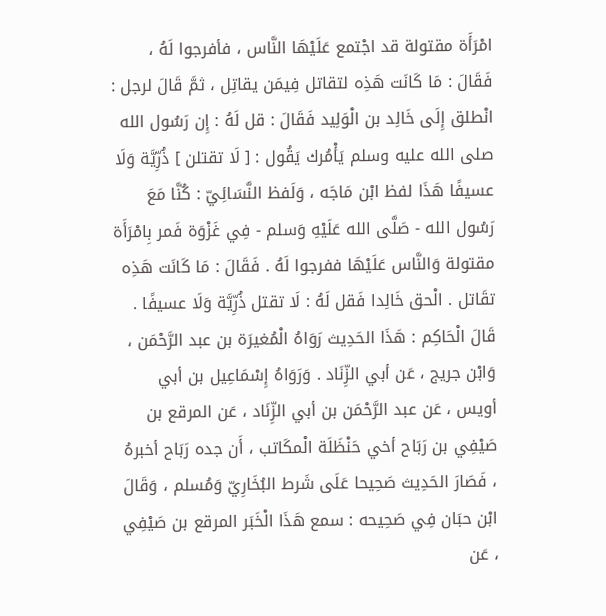امْرَأَة مقتولة قد اجْتمع عَلَيْهَا النَّاس ، فأفرجوا لَهُ ، فَقَالَ : مَا كَانَت هَذِه لتقاتل فِيمَن يقاتِل ، ثمَّ قَالَ لرجل : انْطلق إِلَى خَالِد بن الْوَلِيد فَقَالَ : قل لَهُ : إِن رَسُول الله صلى الله عليه وسلم يَأْمُرك يَقُول : [ لَا تقتلن ] ذُرِّيَّة وَلَا عسيفًا هَذَا لفظ ابْن مَاجَه ، وَلَفظ النَّسَائِيّ : كُنَّا مَعَ رَسُول الله - صَلَّى الله عَلَيْهِ وَسلم - فِي غَزْوَة فَمر بِامْرَأَة مقتولة وَالنَّاس عَلَيْهَا ففرجوا لَهُ . فَقَالَ : مَا كَانَت هَذِه تقَاتل . الْحق خَالِدا فَقل لَهُ : لَا تقتل ذُرِّيَّة وَلَا عسيفًا . قَالَ الْحَاكِم : هَذَا الحَدِيث رَوَاهُ الْمُغيرَة بن عبد الرَّحْمَن ، وَابْن جريج ، عَن أبي الزِّنَاد . وَرَوَاهُ إِسْمَاعِيل بن أبي أويس ، عَن عبد الرَّحْمَن بن أبي الزِّنَاد ، عَن المرقع بن صَيْفِي بن رَبَاح أخي حَنْظَلَة الْمكَاتب ، أَن جده رَبَاح أخبرهُ ، فَصَارَ الحَدِيث صَحِيحا عَلَى شَرط البُخَارِيّ وَمُسلم ، وَقَالَ ابْن حبَان فِي صَحِيحه : سمع هَذَا الْخَبَر المرقع بن صَيْفِي ، عَن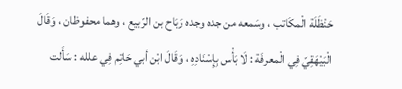حَنْظَلَة الْمكَاتب ، وسَمعه من جده وجده رَبَاح بن الرّبيع ، وهما محفوظان ، وَقَالَ الْبَيْهَقِيّ فِي الْمعرفَة : لَا بَأْس بِإِسْنَادِهِ ، وَقَالَ ابْن أبي حَاتِم فِي علله : سَأَلت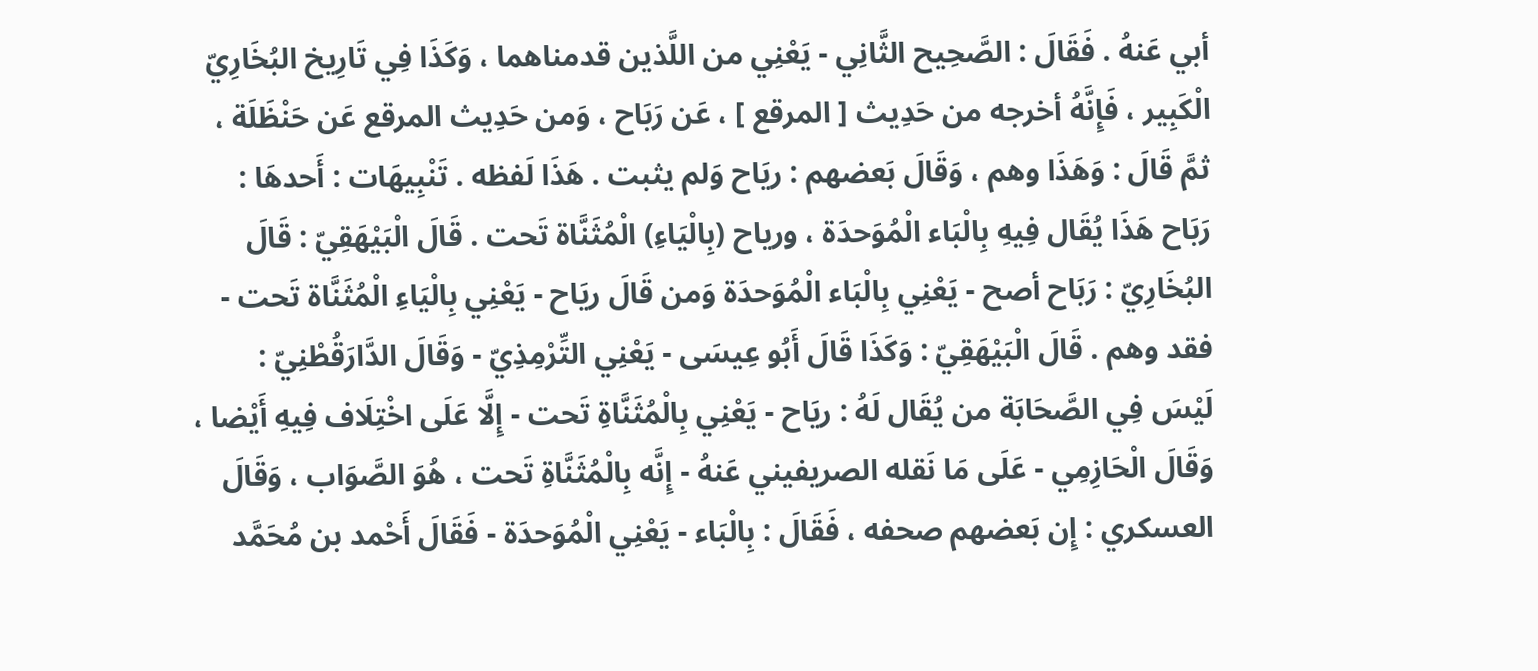أبي عَنهُ . فَقَالَ : الصَّحِيح الثَّانِي - يَعْنِي من اللَّذين قدمناهما ، وَكَذَا فِي تَارِيخ البُخَارِيّ الْكَبِير ، فَإِنَّهُ أخرجه من حَدِيث [ المرقع ] ، عَن رَبَاح ، وَمن حَدِيث المرقع عَن حَنْظَلَة ، ثمَّ قَالَ : وَهَذَا وهم ، وَقَالَ بَعضهم : ريَاح وَلم يثبت . هَذَا لَفظه . تَنْبِيهَات : أَحدهَا : رَبَاح هَذَا يُقَال فِيهِ بِالْبَاء الْمُوَحدَة ، ورياح (بِالْيَاءِ) الْمُثَنَّاة تَحت . قَالَ الْبَيْهَقِيّ : قَالَ البُخَارِيّ : رَبَاح أصح - يَعْنِي بِالْبَاء الْمُوَحدَة وَمن قَالَ ريَاح - يَعْنِي بِالْيَاءِ الْمُثَنَّاة تَحت - فقد وهم . قَالَ الْبَيْهَقِيّ : وَكَذَا قَالَ أَبُو عِيسَى - يَعْنِي التِّرْمِذِيّ - وَقَالَ الدَّارَقُطْنِيّ : لَيْسَ فِي الصَّحَابَة من يُقَال لَهُ : ريَاح - يَعْنِي بِالْمُثَنَّاةِ تَحت - إِلَّا عَلَى اخْتِلَاف فِيهِ أَيْضا ، وَقَالَ الْحَازِمِي - عَلَى مَا نَقله الصريفيني عَنهُ - إِنَّه بِالْمُثَنَّاةِ تَحت ، هُوَ الصَّوَاب ، وَقَالَ العسكري : إِن بَعضهم صحفه ، فَقَالَ : بِالْبَاء - يَعْنِي الْمُوَحدَة - فَقَالَ أَحْمد بن مُحَمَّد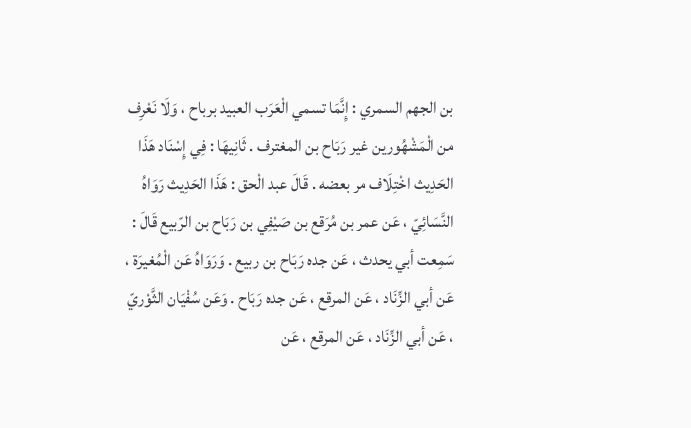بن الجهم السمري : إِنَّمَا تسمي الْعَرَب العبيد برباح ، وَلَا نَعْرِف من الْمَشْهُورين غير رَبَاح بن المغترف . ثَانِيهَا : فِي إِسْنَاد هَذَا الحَدِيث اخْتِلَاف مر بعضه . قَالَ عبد الْحق : هَذَا الحَدِيث رَوَاهُ النَّسَائِيّ ، عَن عمر بن مُرَقع بن صَيْفِي بن رَبَاح بن الرّبيع قَالَ : سَمِعت أبي يحدث ، عَن جده رَبَاح بن ربيع . وَرَوَاهُ عَن الْمُغيرَة ، عَن أبي الزِّنَاد ، عَن المرقع ، عَن جده رَبَاح . وَعَن سُفْيَان الثَّوْريّ ، عَن أبي الزِّنَاد ، عَن المرقع ، عَن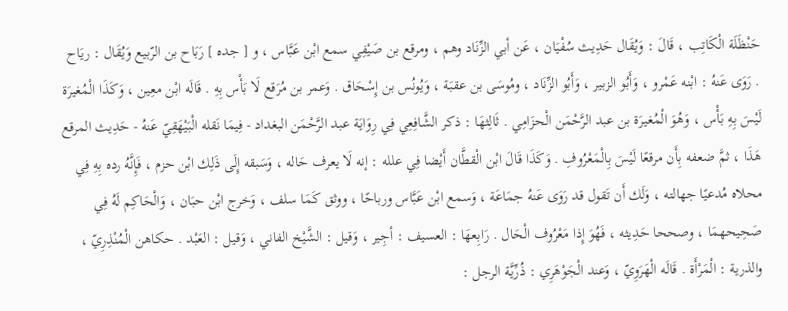حَنْظَلَة الْكَاتِب ، قَالَ : وَيُقَال حَدِيث سُفْيَان ، عَن أبي الزِّنَاد وهم ، ومرقع بن صَيْفِي سمع ابْن عَبَّاس ، و [ جده ] رَبَاح بن الرّبيع وَيُقَال : ريَاح . رَوَى عَنهُ : ابْنه عَمْرو ، وَأَبُو الزبير ، وَأَبُو الزِّنَاد ، ومُوسَى بن عقبَة ، وَيُونُس بن إِسْحَاق . وَعمر بن مُرَقع لَا بَأْس بِهِ . قَالَه ابْن معِين ، وَكَذَا الْمُغيرَة لَيْسَ بِهِ بَأْس ، وَهُوَ الْمُغيرَة بن عبد الرَّحْمَن الْحزَامِي . ثَالِثهَا : ذكر الشَّافِعِي فِي رِوَايَة عبد الرَّحْمَن البغداد - فِيمَا نَقله الْبَيْهَقِيّ عَنهُ - حَدِيث المرقع هَذَا ، ثمَّ ضعفه بِأَن مرقعًا لَيْسَ بِالْمَعْرُوفِ . وَكَذَا قَالَ ابْن الْقطَّان أَيْضا فِي علله : إنه لَا يعرف حَاله ، وَسَبقه إِلَى ذَلِك ابْن حزم ، فَإِنَّهُ رده بِهِ فِي محلاه مُدعيًا جهالته ، وَلَك أَن تَقول قد رَوَى عَنهُ جمَاعَة ، وَسمع ابْن عَبَّاس ورباحًا ، ووثق كَمَا سلف ، وَخرج ابْن حبَان ، وَالْحَاكِم لَهُ فِي صَحِيحهمَا ، وصححا حَدِيثه ، فَهُوَ إِذا مَعْرُوف الْحَال . رَابِعهَا : العسيف : أجِير ، وَقيل : الشَّيْخ الفاني ، وَقيل : العَبْد . حكاهن الْمُنْذِرِيّ ، والذرية : الْمَرْأَة . قَالَه الْهَرَوِيّ ، وَعند الْجَوْهَرِي : ذُرِّيَّة الرجل :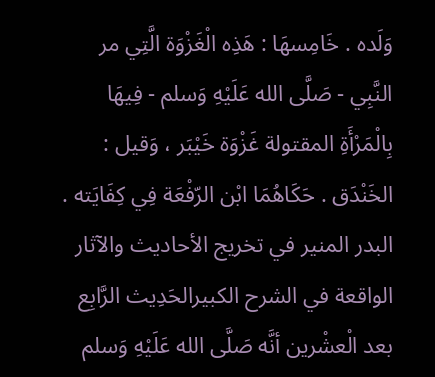وَلَده . خَامِسهَا : هَذِه الْغَزْوَة الَّتِي مر النَّبِي - صَلَّى الله عَلَيْهِ وَسلم - فِيهَا بِالْمَرْأَةِ المقتولة غَزْوَة خَيْبَر ، وَقيل : الخَنْدَق . حَكَاهُمَا ابْن الرّفْعَة فِي كِفَايَته .
البدر المنير في تخريج الأحاديث والآثار الواقعة في الشرح الكبيرالحَدِيث الرَّابِع بعد الْعشْرين أنَّه صَلَّى الله عَلَيْهِ وَسلم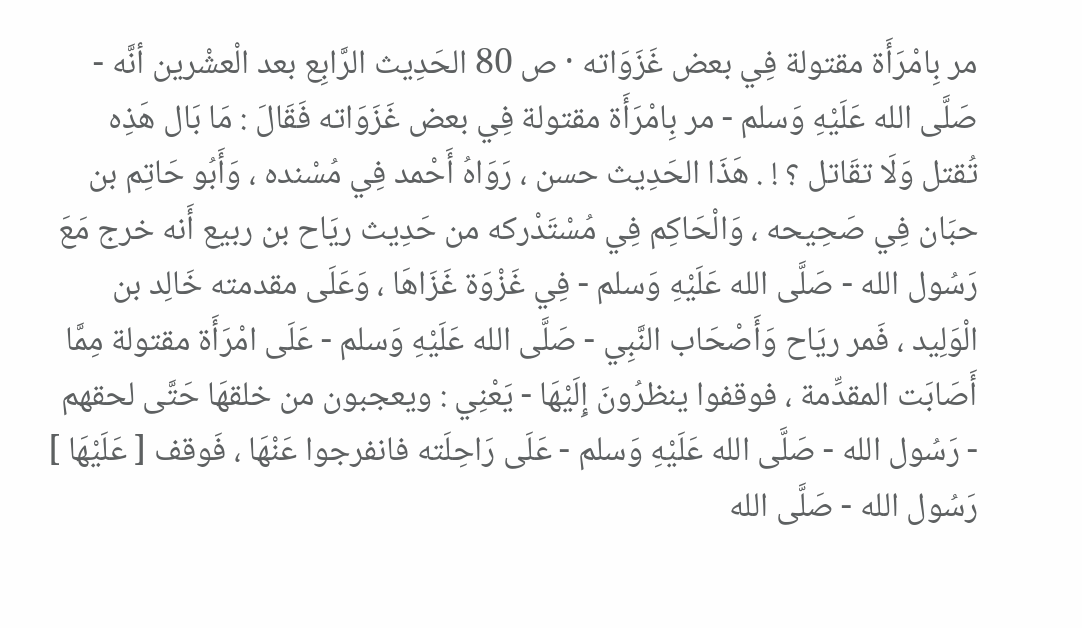مر بِامْرَأَة مقتولة فِي بعض غَزَوَاته · ص 80 الحَدِيث الرَّابِع بعد الْعشْرين أنَّه - صَلَّى الله عَلَيْهِ وَسلم - مر بِامْرَأَة مقتولة فِي بعض غَزَوَاته فَقَالَ : مَا بَال هَذِه تُقتل وَلَا تقَاتل ؟ ! . هَذَا الحَدِيث حسن ، رَوَاهُ أَحْمد فِي مُسْنده ، وَأَبُو حَاتِم بن حبَان فِي صَحِيحه ، وَالْحَاكِم فِي مُسْتَدْركه من حَدِيث ريَاح بن ربيع أَنه خرج مَعَ رَسُول الله - صَلَّى الله عَلَيْهِ وَسلم - فِي غَزْوَة غَزَاهَا ، وَعَلَى مقدمته خَالِد بن الْوَلِيد ، فَمر ريَاح وَأَصْحَاب النَّبِي - صَلَّى الله عَلَيْهِ وَسلم - عَلَى امْرَأَة مقتولة مِمَّا أَصَابَت المقدِّمة ، فوقفوا ينظرُونَ إِلَيْهَا - يَعْنِي : ويعجبون من خلقهَا حَتَّى لحقهم - رَسُول الله - صَلَّى الله عَلَيْهِ وَسلم - عَلَى رَاحِلَته فانفرجوا عَنْهَا ، فَوقف [ عَلَيْهَا ] رَسُول الله - صَلَّى الله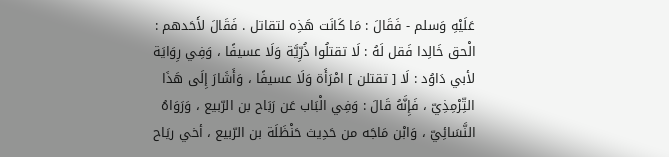عَلَيْهِ وَسلم - فَقَالَ : مَا كَانَت هَذِه لتقاتل . فَقَالَ لأَحَدهم : الْحق خَالِدا فَقل لَهُ : لَا تقتلُوا ذُرِّيَّة وَلَا عسيفًا ، وَفِي رِوَايَة لأبي دَاوُد : لَا [ تقتلن ] امْرَأَة وَلَا عسيفًا ، وَأَشَارَ إِلَى هَذَا التِّرْمِذِيّ ، فَإِنَّهُ قَالَ : وَفِي الْبَاب عَن رَبَاح بن الرّبيع ، وَرَوَاهُ النَّسَائِيّ ، وَابْن مَاجَه من حَدِيث حَنْظَلَة بن الرّبيع ، أخي ريَاح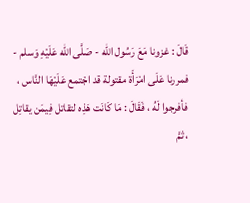قَالَ : غزونا مَعَ رَسُول الله - صَلَّى الله عَلَيْهِ وَسلم - فمررنا عَلَى امْرَأَة مقتولة قد اجْتمع عَلَيْهَا النَّاس ، فأفرجوا لَهُ ، فَقَالَ : مَا كَانَت هَذِه لتقاتل فِيمَن يقاتِل ، ثمَّ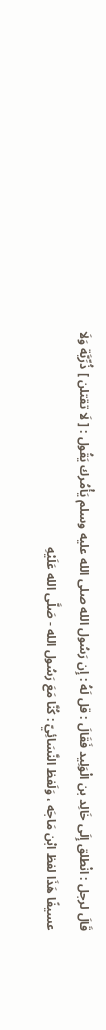قَالَ لرجل : انْطلق إِلَى خَالِد بن الْوَلِيد فَقَالَ : قل لَهُ : إِن رَسُول الله صلى الله عليه وسلم يَأْمُرك يَقُول : [ لَا تقتلن ] ذُرِّيَّة وَلَا عسيفًا هَذَا لفظ ابْن مَاجَه ، وَلَفظ النَّسَائِيّ : كُنَّا مَعَ رَسُول الله - صَلَّى الله عَلَيْهِ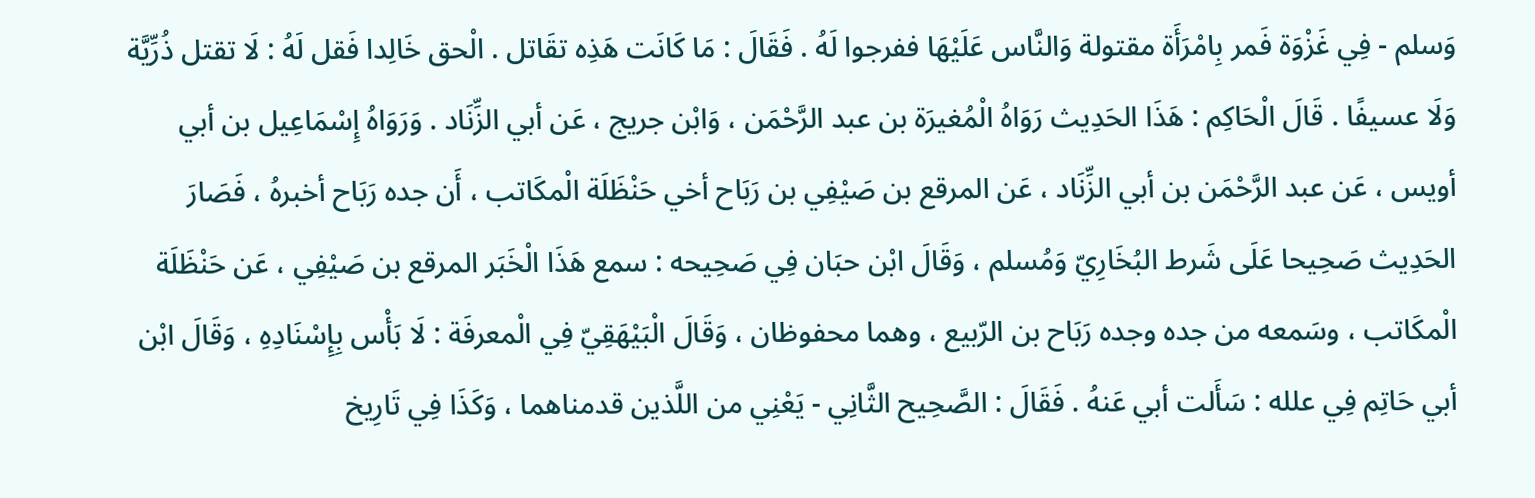وَسلم - فِي غَزْوَة فَمر بِامْرَأَة مقتولة وَالنَّاس عَلَيْهَا ففرجوا لَهُ . فَقَالَ : مَا كَانَت هَذِه تقَاتل . الْحق خَالِدا فَقل لَهُ : لَا تقتل ذُرِّيَّة وَلَا عسيفًا . قَالَ الْحَاكِم : هَذَا الحَدِيث رَوَاهُ الْمُغيرَة بن عبد الرَّحْمَن ، وَابْن جريج ، عَن أبي الزِّنَاد . وَرَوَاهُ إِسْمَاعِيل بن أبي أويس ، عَن عبد الرَّحْمَن بن أبي الزِّنَاد ، عَن المرقع بن صَيْفِي بن رَبَاح أخي حَنْظَلَة الْمكَاتب ، أَن جده رَبَاح أخبرهُ ، فَصَارَ الحَدِيث صَحِيحا عَلَى شَرط البُخَارِيّ وَمُسلم ، وَقَالَ ابْن حبَان فِي صَحِيحه : سمع هَذَا الْخَبَر المرقع بن صَيْفِي ، عَن حَنْظَلَة الْمكَاتب ، وسَمعه من جده وجده رَبَاح بن الرّبيع ، وهما محفوظان ، وَقَالَ الْبَيْهَقِيّ فِي الْمعرفَة : لَا بَأْس بِإِسْنَادِهِ ، وَقَالَ ابْن أبي حَاتِم فِي علله : سَأَلت أبي عَنهُ . فَقَالَ : الصَّحِيح الثَّانِي - يَعْنِي من اللَّذين قدمناهما ، وَكَذَا فِي تَارِيخ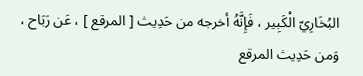البُخَارِيّ الْكَبِير ، فَإِنَّهُ أخرجه من حَدِيث [ المرقع ] ، عَن رَبَاح ، وَمن حَدِيث المرقع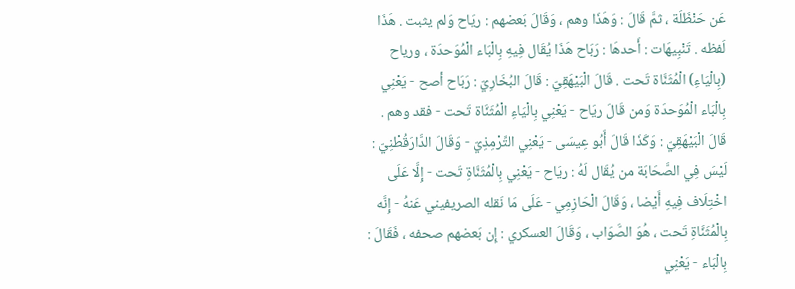عَن حَنْظَلَة ، ثمَّ قَالَ : وَهَذَا وهم ، وَقَالَ بَعضهم : ريَاح وَلم يثبت . هَذَا لَفظه . تَنْبِيهَات : أَحدهَا : رَبَاح هَذَا يُقَال فِيهِ بِالْبَاء الْمُوَحدَة ، ورياح (بِالْيَاءِ) الْمُثَنَّاة تَحت . قَالَ الْبَيْهَقِيّ : قَالَ البُخَارِيّ : رَبَاح أصح - يَعْنِي بِالْبَاء الْمُوَحدَة وَمن قَالَ ريَاح - يَعْنِي بِالْيَاءِ الْمُثَنَّاة تَحت - فقد وهم . قَالَ الْبَيْهَقِيّ : وَكَذَا قَالَ أَبُو عِيسَى - يَعْنِي التِّرْمِذِيّ - وَقَالَ الدَّارَقُطْنِيّ : لَيْسَ فِي الصَّحَابَة من يُقَال لَهُ : ريَاح - يَعْنِي بِالْمُثَنَّاةِ تَحت - إِلَّا عَلَى اخْتِلَاف فِيهِ أَيْضا ، وَقَالَ الْحَازِمِي - عَلَى مَا نَقله الصريفيني عَنهُ - إِنَّه بِالْمُثَنَّاةِ تَحت ، هُوَ الصَّوَاب ، وَقَالَ العسكري : إِن بَعضهم صحفه ، فَقَالَ : بِالْبَاء - يَعْنِي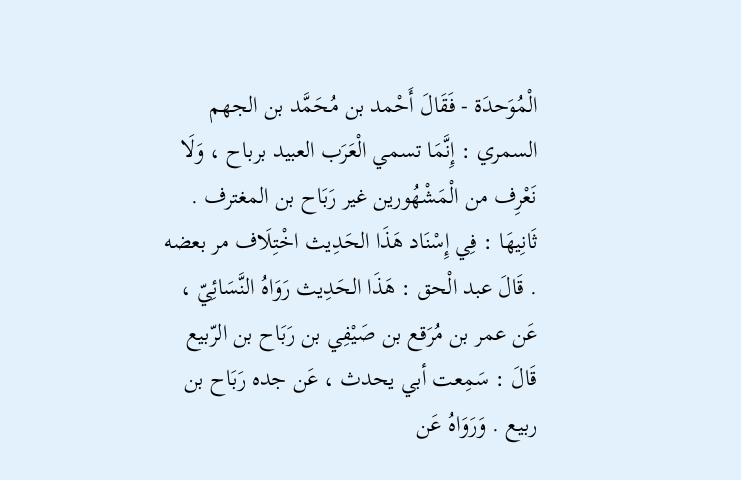الْمُوَحدَة - فَقَالَ أَحْمد بن مُحَمَّد بن الجهم السمري : إِنَّمَا تسمي الْعَرَب العبيد برباح ، وَلَا نَعْرِف من الْمَشْهُورين غير رَبَاح بن المغترف . ثَانِيهَا : فِي إِسْنَاد هَذَا الحَدِيث اخْتِلَاف مر بعضه . قَالَ عبد الْحق : هَذَا الحَدِيث رَوَاهُ النَّسَائِيّ ، عَن عمر بن مُرَقع بن صَيْفِي بن رَبَاح بن الرّبيع قَالَ : سَمِعت أبي يحدث ، عَن جده رَبَاح بن ربيع . وَرَوَاهُ عَن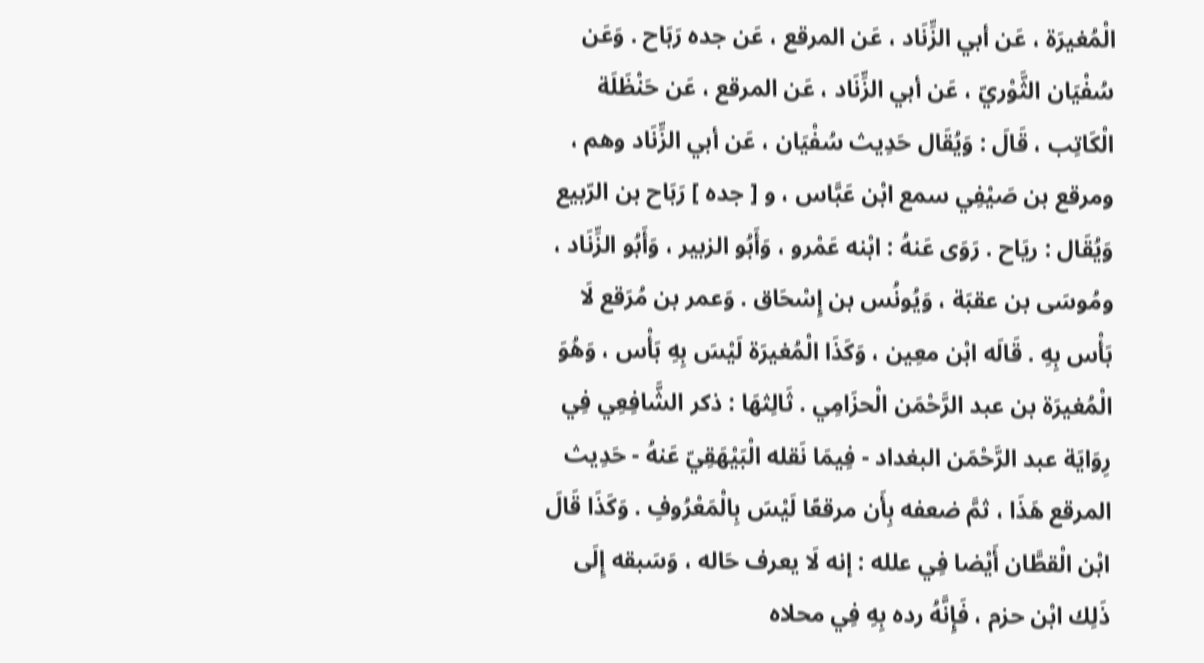الْمُغيرَة ، عَن أبي الزِّنَاد ، عَن المرقع ، عَن جده رَبَاح . وَعَن سُفْيَان الثَّوْريّ ، عَن أبي الزِّنَاد ، عَن المرقع ، عَن حَنْظَلَة الْكَاتِب ، قَالَ : وَيُقَال حَدِيث سُفْيَان ، عَن أبي الزِّنَاد وهم ، ومرقع بن صَيْفِي سمع ابْن عَبَّاس ، و [ جده ] رَبَاح بن الرّبيع وَيُقَال : ريَاح . رَوَى عَنهُ : ابْنه عَمْرو ، وَأَبُو الزبير ، وَأَبُو الزِّنَاد ، ومُوسَى بن عقبَة ، وَيُونُس بن إِسْحَاق . وَعمر بن مُرَقع لَا بَأْس بِهِ . قَالَه ابْن معِين ، وَكَذَا الْمُغيرَة لَيْسَ بِهِ بَأْس ، وَهُوَ الْمُغيرَة بن عبد الرَّحْمَن الْحزَامِي . ثَالِثهَا : ذكر الشَّافِعِي فِي رِوَايَة عبد الرَّحْمَن البغداد - فِيمَا نَقله الْبَيْهَقِيّ عَنهُ - حَدِيث المرقع هَذَا ، ثمَّ ضعفه بِأَن مرقعًا لَيْسَ بِالْمَعْرُوفِ . وَكَذَا قَالَ ابْن الْقطَّان أَيْضا فِي علله : إنه لَا يعرف حَاله ، وَسَبقه إِلَى ذَلِك ابْن حزم ، فَإِنَّهُ رده بِهِ فِي محلاه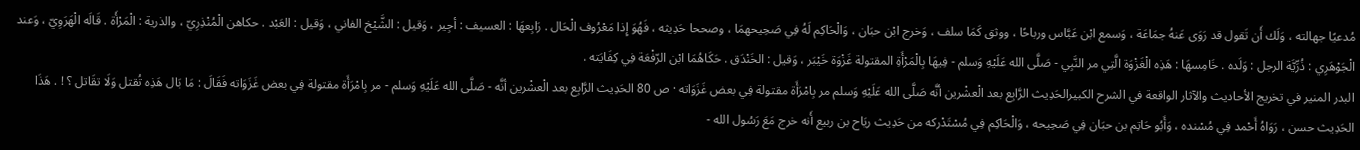مُدعيًا جهالته ، وَلَك أَن تَقول قد رَوَى عَنهُ جمَاعَة ، وَسمع ابْن عَبَّاس ورباحًا ، ووثق كَمَا سلف ، وَخرج ابْن حبَان ، وَالْحَاكِم لَهُ فِي صَحِيحهمَا ، وصححا حَدِيثه ، فَهُوَ إِذا مَعْرُوف الْحَال . رَابِعهَا : العسيف : أجِير ، وَقيل : الشَّيْخ الفاني ، وَقيل : العَبْد . حكاهن الْمُنْذِرِيّ ، والذرية : الْمَرْأَة . قَالَه الْهَرَوِيّ ، وَعند الْجَوْهَرِي : ذُرِّيَّة الرجل : وَلَده . خَامِسهَا : هَذِه الْغَزْوَة الَّتِي مر النَّبِي - صَلَّى الله عَلَيْهِ وَسلم - فِيهَا بِالْمَرْأَةِ المقتولة غَزْوَة خَيْبَر ، وَقيل : الخَنْدَق . حَكَاهُمَا ابْن الرّفْعَة فِي كِفَايَته .
البدر المنير في تخريج الأحاديث والآثار الواقعة في الشرح الكبيرالحَدِيث الرَّابِع بعد الْعشْرين أنَّه صَلَّى الله عَلَيْهِ وَسلم مر بِامْرَأَة مقتولة فِي بعض غَزَوَاته · ص 80 الحَدِيث الرَّابِع بعد الْعشْرين أنَّه - صَلَّى الله عَلَيْهِ وَسلم - مر بِامْرَأَة مقتولة فِي بعض غَزَوَاته فَقَالَ : مَا بَال هَذِه تُقتل وَلَا تقَاتل ؟ ! . هَذَا الحَدِيث حسن ، رَوَاهُ أَحْمد فِي مُسْنده ، وَأَبُو حَاتِم بن حبَان فِي صَحِيحه ، وَالْحَاكِم فِي مُسْتَدْركه من حَدِيث ريَاح بن ربيع أَنه خرج مَعَ رَسُول الله -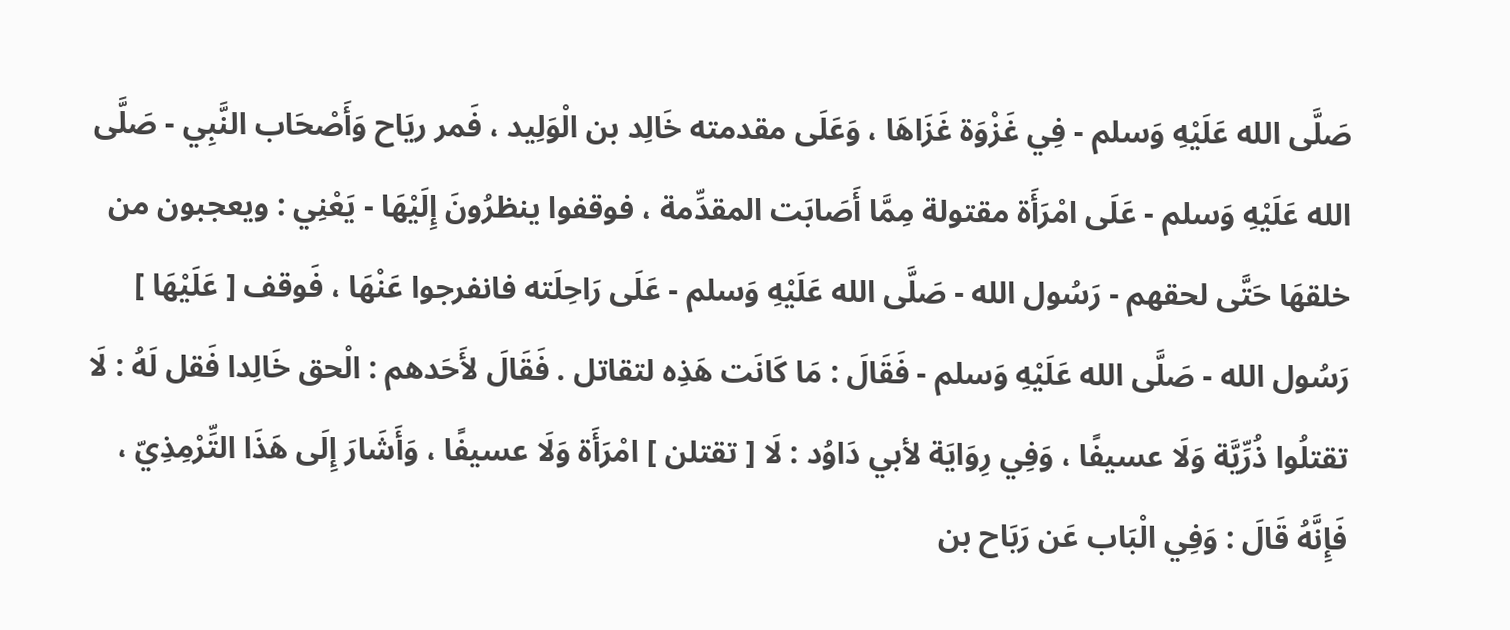صَلَّى الله عَلَيْهِ وَسلم - فِي غَزْوَة غَزَاهَا ، وَعَلَى مقدمته خَالِد بن الْوَلِيد ، فَمر ريَاح وَأَصْحَاب النَّبِي - صَلَّى الله عَلَيْهِ وَسلم - عَلَى امْرَأَة مقتولة مِمَّا أَصَابَت المقدِّمة ، فوقفوا ينظرُونَ إِلَيْهَا - يَعْنِي : ويعجبون من خلقهَا حَتَّى لحقهم - رَسُول الله - صَلَّى الله عَلَيْهِ وَسلم - عَلَى رَاحِلَته فانفرجوا عَنْهَا ، فَوقف [ عَلَيْهَا ] رَسُول الله - صَلَّى الله عَلَيْهِ وَسلم - فَقَالَ : مَا كَانَت هَذِه لتقاتل . فَقَالَ لأَحَدهم : الْحق خَالِدا فَقل لَهُ : لَا تقتلُوا ذُرِّيَّة وَلَا عسيفًا ، وَفِي رِوَايَة لأبي دَاوُد : لَا [ تقتلن ] امْرَأَة وَلَا عسيفًا ، وَأَشَارَ إِلَى هَذَا التِّرْمِذِيّ ، فَإِنَّهُ قَالَ : وَفِي الْبَاب عَن رَبَاح بن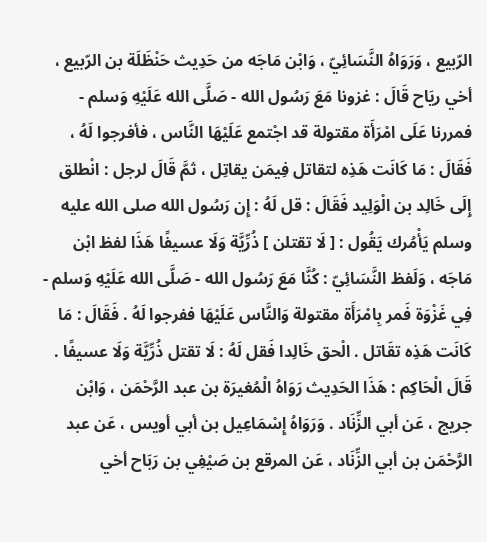الرّبيع ، وَرَوَاهُ النَّسَائِيّ ، وَابْن مَاجَه من حَدِيث حَنْظَلَة بن الرّبيع ، أخي ريَاح قَالَ : غزونا مَعَ رَسُول الله - صَلَّى الله عَلَيْهِ وَسلم - فمررنا عَلَى امْرَأَة مقتولة قد اجْتمع عَلَيْهَا النَّاس ، فأفرجوا لَهُ ، فَقَالَ : مَا كَانَت هَذِه لتقاتل فِيمَن يقاتِل ، ثمَّ قَالَ لرجل : انْطلق إِلَى خَالِد بن الْوَلِيد فَقَالَ : قل لَهُ : إِن رَسُول الله صلى الله عليه وسلم يَأْمُرك يَقُول : [ لَا تقتلن ] ذُرِّيَّة وَلَا عسيفًا هَذَا لفظ ابْن مَاجَه ، وَلَفظ النَّسَائِيّ : كُنَّا مَعَ رَسُول الله - صَلَّى الله عَلَيْهِ وَسلم - فِي غَزْوَة فَمر بِامْرَأَة مقتولة وَالنَّاس عَلَيْهَا ففرجوا لَهُ . فَقَالَ : مَا كَانَت هَذِه تقَاتل . الْحق خَالِدا فَقل لَهُ : لَا تقتل ذُرِّيَّة وَلَا عسيفًا . قَالَ الْحَاكِم : هَذَا الحَدِيث رَوَاهُ الْمُغيرَة بن عبد الرَّحْمَن ، وَابْن جريج ، عَن أبي الزِّنَاد . وَرَوَاهُ إِسْمَاعِيل بن أبي أويس ، عَن عبد الرَّحْمَن بن أبي الزِّنَاد ، عَن المرقع بن صَيْفِي بن رَبَاح أخي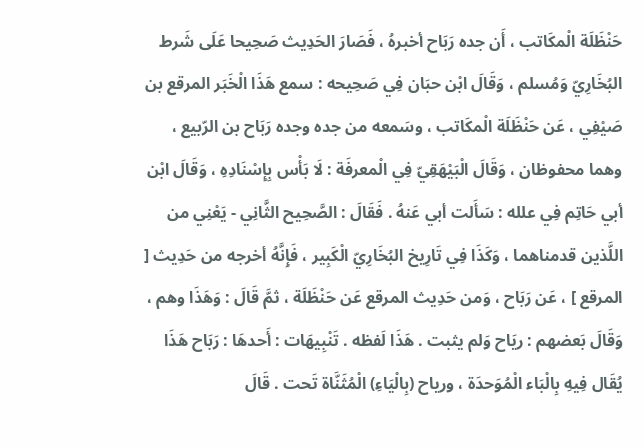حَنْظَلَة الْمكَاتب ، أَن جده رَبَاح أخبرهُ ، فَصَارَ الحَدِيث صَحِيحا عَلَى شَرط البُخَارِيّ وَمُسلم ، وَقَالَ ابْن حبَان فِي صَحِيحه : سمع هَذَا الْخَبَر المرقع بن صَيْفِي ، عَن حَنْظَلَة الْمكَاتب ، وسَمعه من جده وجده رَبَاح بن الرّبيع ، وهما محفوظان ، وَقَالَ الْبَيْهَقِيّ فِي الْمعرفَة : لَا بَأْس بِإِسْنَادِهِ ، وَقَالَ ابْن أبي حَاتِم فِي علله : سَأَلت أبي عَنهُ . فَقَالَ : الصَّحِيح الثَّانِي - يَعْنِي من اللَّذين قدمناهما ، وَكَذَا فِي تَارِيخ البُخَارِيّ الْكَبِير ، فَإِنَّهُ أخرجه من حَدِيث [ المرقع ] ، عَن رَبَاح ، وَمن حَدِيث المرقع عَن حَنْظَلَة ، ثمَّ قَالَ : وَهَذَا وهم ، وَقَالَ بَعضهم : ريَاح وَلم يثبت . هَذَا لَفظه . تَنْبِيهَات : أَحدهَا : رَبَاح هَذَا يُقَال فِيهِ بِالْبَاء الْمُوَحدَة ، ورياح (بِالْيَاءِ) الْمُثَنَّاة تَحت . قَالَ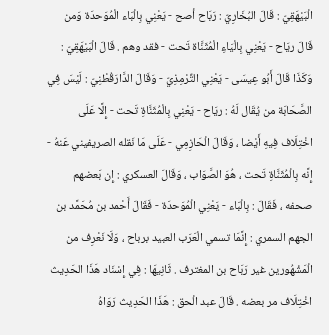الْبَيْهَقِيّ : قَالَ البُخَارِيّ : رَبَاح أصح - يَعْنِي بِالْبَاء الْمُوَحدَة وَمن قَالَ ريَاح - يَعْنِي بِالْيَاءِ الْمُثَنَّاة تَحت - فقد وهم . قَالَ الْبَيْهَقِيّ : وَكَذَا قَالَ أَبُو عِيسَى - يَعْنِي التِّرْمِذِيّ - وَقَالَ الدَّارَقُطْنِيّ : لَيْسَ فِي الصَّحَابَة من يُقَال لَهُ : ريَاح - يَعْنِي بِالْمُثَنَّاةِ تَحت - إِلَّا عَلَى اخْتِلَاف فِيهِ أَيْضا ، وَقَالَ الْحَازِمِي - عَلَى مَا نَقله الصريفيني عَنهُ - إِنَّه بِالْمُثَنَّاةِ تَحت ، هُوَ الصَّوَاب ، وَقَالَ العسكري : إِن بَعضهم صحفه ، فَقَالَ : بِالْبَاء - يَعْنِي الْمُوَحدَة - فَقَالَ أَحْمد بن مُحَمَّد بن الجهم السمري : إِنَّمَا تسمي الْعَرَب العبيد برباح ، وَلَا نَعْرِف من الْمَشْهُورين غير رَبَاح بن المغترف . ثَانِيهَا : فِي إِسْنَاد هَذَا الحَدِيث اخْتِلَاف مر بعضه . قَالَ عبد الْحق : هَذَا الحَدِيث رَوَاهُ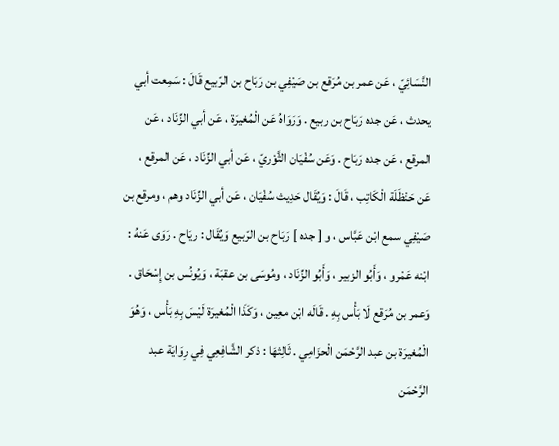النَّسَائِيّ ، عَن عمر بن مُرَقع بن صَيْفِي بن رَبَاح بن الرّبيع قَالَ : سَمِعت أبي يحدث ، عَن جده رَبَاح بن ربيع . وَرَوَاهُ عَن الْمُغيرَة ، عَن أبي الزِّنَاد ، عَن المرقع ، عَن جده رَبَاح . وَعَن سُفْيَان الثَّوْريّ ، عَن أبي الزِّنَاد ، عَن المرقع ، عَن حَنْظَلَة الْكَاتِب ، قَالَ : وَيُقَال حَدِيث سُفْيَان ، عَن أبي الزِّنَاد وهم ، ومرقع بن صَيْفِي سمع ابْن عَبَّاس ، و [ جده ] رَبَاح بن الرّبيع وَيُقَال : ريَاح . رَوَى عَنهُ : ابْنه عَمْرو ، وَأَبُو الزبير ، وَأَبُو الزِّنَاد ، ومُوسَى بن عقبَة ، وَيُونُس بن إِسْحَاق . وَعمر بن مُرَقع لَا بَأْس بِهِ . قَالَه ابْن معِين ، وَكَذَا الْمُغيرَة لَيْسَ بِهِ بَأْس ، وَهُوَ الْمُغيرَة بن عبد الرَّحْمَن الْحزَامِي . ثَالِثهَا : ذكر الشَّافِعِي فِي رِوَايَة عبد الرَّحْمَن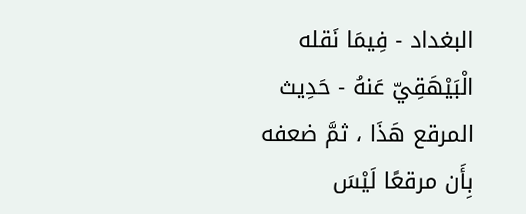البغداد - فِيمَا نَقله الْبَيْهَقِيّ عَنهُ - حَدِيث المرقع هَذَا ، ثمَّ ضعفه بِأَن مرقعًا لَيْسَ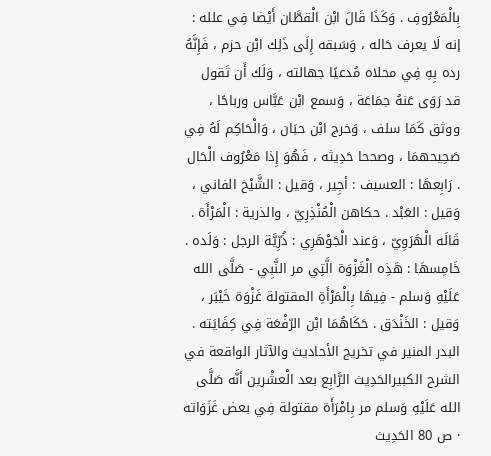بِالْمَعْرُوفِ . وَكَذَا قَالَ ابْن الْقطَّان أَيْضا فِي علله : إنه لَا يعرف حَاله ، وَسَبقه إِلَى ذَلِك ابْن حزم ، فَإِنَّهُ رده بِهِ فِي محلاه مُدعيًا جهالته ، وَلَك أَن تَقول قد رَوَى عَنهُ جمَاعَة ، وَسمع ابْن عَبَّاس ورباحًا ، ووثق كَمَا سلف ، وَخرج ابْن حبَان ، وَالْحَاكِم لَهُ فِي صَحِيحهمَا ، وصححا حَدِيثه ، فَهُوَ إِذا مَعْرُوف الْحَال . رَابِعهَا : العسيف : أجِير ، وَقيل : الشَّيْخ الفاني ، وَقيل : العَبْد . حكاهن الْمُنْذِرِيّ ، والذرية : الْمَرْأَة . قَالَه الْهَرَوِيّ ، وَعند الْجَوْهَرِي : ذُرِّيَّة الرجل : وَلَده . خَامِسهَا : هَذِه الْغَزْوَة الَّتِي مر النَّبِي - صَلَّى الله عَلَيْهِ وَسلم - فِيهَا بِالْمَرْأَةِ المقتولة غَزْوَة خَيْبَر ، وَقيل : الخَنْدَق . حَكَاهُمَا ابْن الرّفْعَة فِي كِفَايَته .
البدر المنير في تخريج الأحاديث والآثار الواقعة في الشرح الكبيرالحَدِيث الرَّابِع بعد الْعشْرين أنَّه صَلَّى الله عَلَيْهِ وَسلم مر بِامْرَأَة مقتولة فِي بعض غَزَوَاته · ص 80 الحَدِيث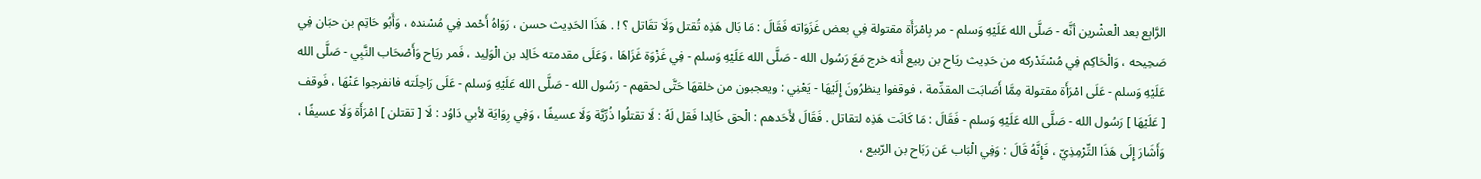الرَّابِع بعد الْعشْرين أنَّه - صَلَّى الله عَلَيْهِ وَسلم - مر بِامْرَأَة مقتولة فِي بعض غَزَوَاته فَقَالَ : مَا بَال هَذِه تُقتل وَلَا تقَاتل ؟ ! . هَذَا الحَدِيث حسن ، رَوَاهُ أَحْمد فِي مُسْنده ، وَأَبُو حَاتِم بن حبَان فِي صَحِيحه ، وَالْحَاكِم فِي مُسْتَدْركه من حَدِيث ريَاح بن ربيع أَنه خرج مَعَ رَسُول الله - صَلَّى الله عَلَيْهِ وَسلم - فِي غَزْوَة غَزَاهَا ، وَعَلَى مقدمته خَالِد بن الْوَلِيد ، فَمر ريَاح وَأَصْحَاب النَّبِي - صَلَّى الله عَلَيْهِ وَسلم - عَلَى امْرَأَة مقتولة مِمَّا أَصَابَت المقدِّمة ، فوقفوا ينظرُونَ إِلَيْهَا - يَعْنِي : ويعجبون من خلقهَا حَتَّى لحقهم - رَسُول الله - صَلَّى الله عَلَيْهِ وَسلم - عَلَى رَاحِلَته فانفرجوا عَنْهَا ، فَوقف [ عَلَيْهَا ] رَسُول الله - صَلَّى الله عَلَيْهِ وَسلم - فَقَالَ : مَا كَانَت هَذِه لتقاتل . فَقَالَ لأَحَدهم : الْحق خَالِدا فَقل لَهُ : لَا تقتلُوا ذُرِّيَّة وَلَا عسيفًا ، وَفِي رِوَايَة لأبي دَاوُد : لَا [ تقتلن ] امْرَأَة وَلَا عسيفًا ، وَأَشَارَ إِلَى هَذَا التِّرْمِذِيّ ، فَإِنَّهُ قَالَ : وَفِي الْبَاب عَن رَبَاح بن الرّبيع ،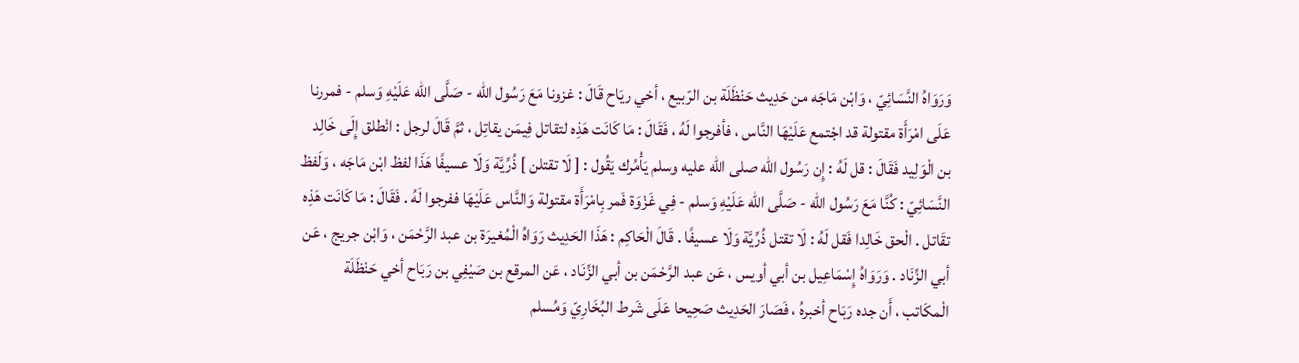وَرَوَاهُ النَّسَائِيّ ، وَابْن مَاجَه من حَدِيث حَنْظَلَة بن الرّبيع ، أخي ريَاح قَالَ : غزونا مَعَ رَسُول الله - صَلَّى الله عَلَيْهِ وَسلم - فمررنا عَلَى امْرَأَة مقتولة قد اجْتمع عَلَيْهَا النَّاس ، فأفرجوا لَهُ ، فَقَالَ : مَا كَانَت هَذِه لتقاتل فِيمَن يقاتِل ، ثمَّ قَالَ لرجل : انْطلق إِلَى خَالِد بن الْوَلِيد فَقَالَ : قل لَهُ : إِن رَسُول الله صلى الله عليه وسلم يَأْمُرك يَقُول : [ لَا تقتلن ] ذُرِّيَّة وَلَا عسيفًا هَذَا لفظ ابْن مَاجَه ، وَلَفظ النَّسَائِيّ : كُنَّا مَعَ رَسُول الله - صَلَّى الله عَلَيْهِ وَسلم - فِي غَزْوَة فَمر بِامْرَأَة مقتولة وَالنَّاس عَلَيْهَا ففرجوا لَهُ . فَقَالَ : مَا كَانَت هَذِه تقَاتل . الْحق خَالِدا فَقل لَهُ : لَا تقتل ذُرِّيَّة وَلَا عسيفًا . قَالَ الْحَاكِم : هَذَا الحَدِيث رَوَاهُ الْمُغيرَة بن عبد الرَّحْمَن ، وَابْن جريج ، عَن أبي الزِّنَاد . وَرَوَاهُ إِسْمَاعِيل بن أبي أويس ، عَن عبد الرَّحْمَن بن أبي الزِّنَاد ، عَن المرقع بن صَيْفِي بن رَبَاح أخي حَنْظَلَة الْمكَاتب ، أَن جده رَبَاح أخبرهُ ، فَصَارَ الحَدِيث صَحِيحا عَلَى شَرط البُخَارِيّ وَمُسلم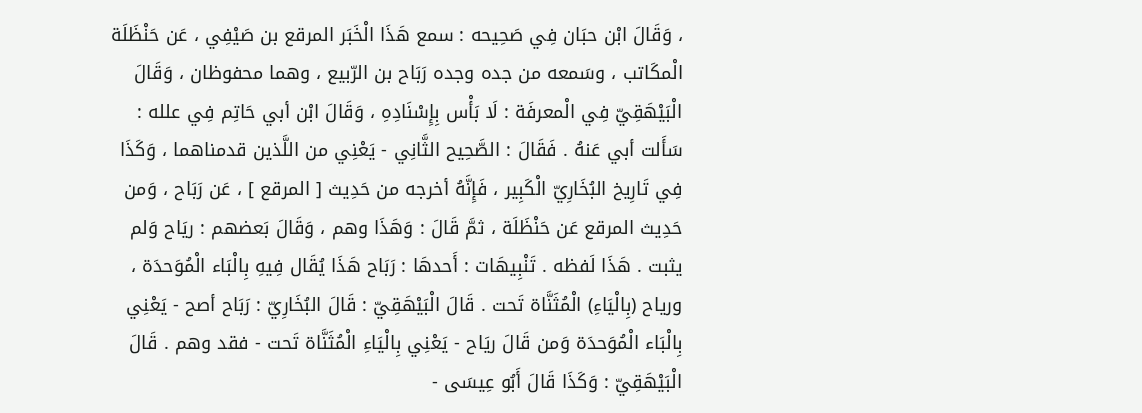، وَقَالَ ابْن حبَان فِي صَحِيحه : سمع هَذَا الْخَبَر المرقع بن صَيْفِي ، عَن حَنْظَلَة الْمكَاتب ، وسَمعه من جده وجده رَبَاح بن الرّبيع ، وهما محفوظان ، وَقَالَ الْبَيْهَقِيّ فِي الْمعرفَة : لَا بَأْس بِإِسْنَادِهِ ، وَقَالَ ابْن أبي حَاتِم فِي علله : سَأَلت أبي عَنهُ . فَقَالَ : الصَّحِيح الثَّانِي - يَعْنِي من اللَّذين قدمناهما ، وَكَذَا فِي تَارِيخ البُخَارِيّ الْكَبِير ، فَإِنَّهُ أخرجه من حَدِيث [ المرقع ] ، عَن رَبَاح ، وَمن حَدِيث المرقع عَن حَنْظَلَة ، ثمَّ قَالَ : وَهَذَا وهم ، وَقَالَ بَعضهم : ريَاح وَلم يثبت . هَذَا لَفظه . تَنْبِيهَات : أَحدهَا : رَبَاح هَذَا يُقَال فِيهِ بِالْبَاء الْمُوَحدَة ، ورياح (بِالْيَاءِ) الْمُثَنَّاة تَحت . قَالَ الْبَيْهَقِيّ : قَالَ البُخَارِيّ : رَبَاح أصح - يَعْنِي بِالْبَاء الْمُوَحدَة وَمن قَالَ ريَاح - يَعْنِي بِالْيَاءِ الْمُثَنَّاة تَحت - فقد وهم . قَالَ الْبَيْهَقِيّ : وَكَذَا قَالَ أَبُو عِيسَى -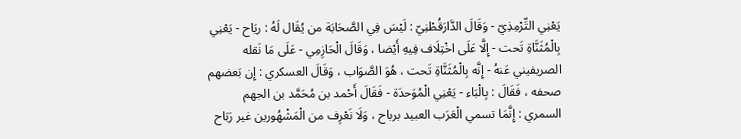يَعْنِي التِّرْمِذِيّ - وَقَالَ الدَّارَقُطْنِيّ : لَيْسَ فِي الصَّحَابَة من يُقَال لَهُ : ريَاح - يَعْنِي بِالْمُثَنَّاةِ تَحت - إِلَّا عَلَى اخْتِلَاف فِيهِ أَيْضا ، وَقَالَ الْحَازِمِي - عَلَى مَا نَقله الصريفيني عَنهُ - إِنَّه بِالْمُثَنَّاةِ تَحت ، هُوَ الصَّوَاب ، وَقَالَ العسكري : إِن بَعضهم صحفه ، فَقَالَ : بِالْبَاء - يَعْنِي الْمُوَحدَة - فَقَالَ أَحْمد بن مُحَمَّد بن الجهم السمري : إِنَّمَا تسمي الْعَرَب العبيد برباح ، وَلَا نَعْرِف من الْمَشْهُورين غير رَبَاح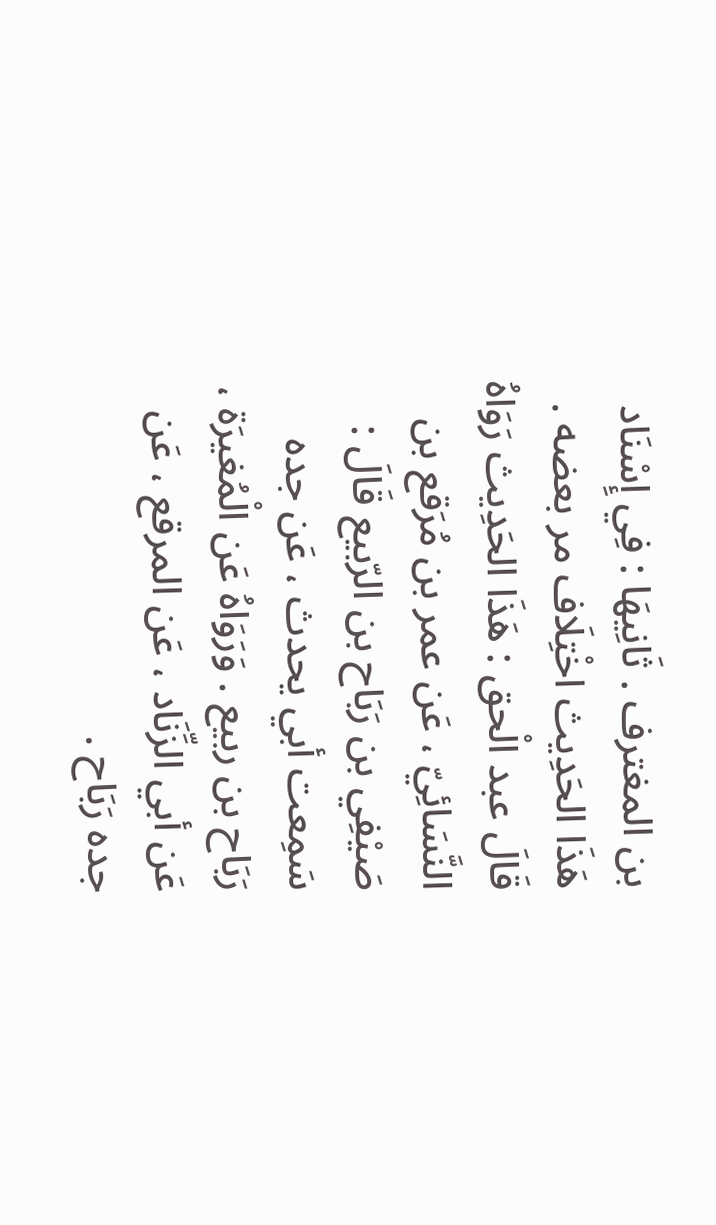بن المغترف . ثَانِيهَا : فِي إِسْنَاد هَذَا الحَدِيث اخْتِلَاف مر بعضه . قَالَ عبد الْحق : هَذَا الحَدِيث رَوَاهُ النَّسَائِيّ ، عَن عمر بن مُرَقع بن صَيْفِي بن رَبَاح بن الرّبيع قَالَ : سَمِعت أبي يحدث ، عَن جده رَبَاح بن ربيع . وَرَوَاهُ عَن الْمُغيرَة ، عَن أبي الزِّنَاد ، عَن المرقع ، عَن جده رَبَاح .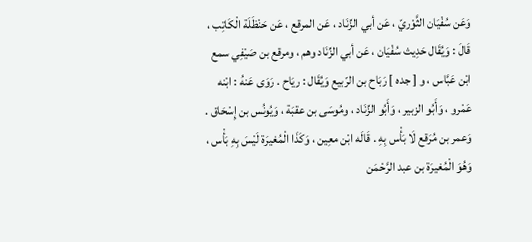وَعَن سُفْيَان الثَّوْريّ ، عَن أبي الزِّنَاد ، عَن المرقع ، عَن حَنْظَلَة الْكَاتِب ، قَالَ : وَيُقَال حَدِيث سُفْيَان ، عَن أبي الزِّنَاد وهم ، ومرقع بن صَيْفِي سمع ابْن عَبَّاس ، و [ جده ] رَبَاح بن الرّبيع وَيُقَال : ريَاح . رَوَى عَنهُ : ابْنه عَمْرو ، وَأَبُو الزبير ، وَأَبُو الزِّنَاد ، ومُوسَى بن عقبَة ، وَيُونُس بن إِسْحَاق . وَعمر بن مُرَقع لَا بَأْس بِهِ . قَالَه ابْن معِين ، وَكَذَا الْمُغيرَة لَيْسَ بِهِ بَأْس ، وَهُوَ الْمُغيرَة بن عبد الرَّحْمَن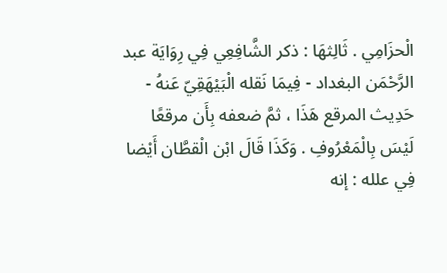الْحزَامِي . ثَالِثهَا : ذكر الشَّافِعِي فِي رِوَايَة عبد الرَّحْمَن البغداد - فِيمَا نَقله الْبَيْهَقِيّ عَنهُ - حَدِيث المرقع هَذَا ، ثمَّ ضعفه بِأَن مرقعًا لَيْسَ بِالْمَعْرُوفِ . وَكَذَا قَالَ ابْن الْقطَّان أَيْضا فِي علله : إنه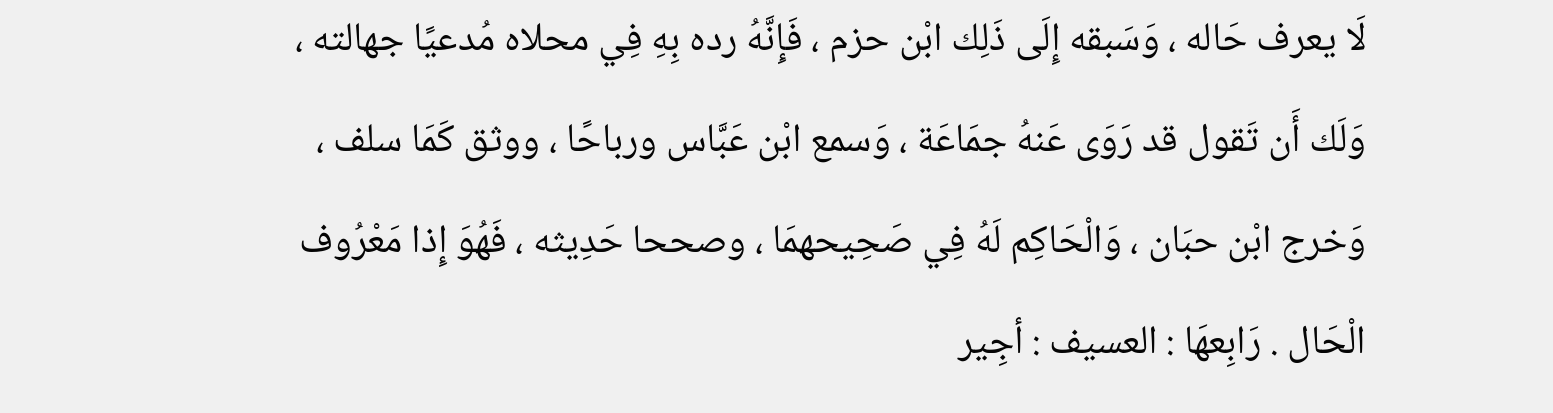لَا يعرف حَاله ، وَسَبقه إِلَى ذَلِك ابْن حزم ، فَإِنَّهُ رده بِهِ فِي محلاه مُدعيًا جهالته ، وَلَك أَن تَقول قد رَوَى عَنهُ جمَاعَة ، وَسمع ابْن عَبَّاس ورباحًا ، ووثق كَمَا سلف ، وَخرج ابْن حبَان ، وَالْحَاكِم لَهُ فِي صَحِيحهمَا ، وصححا حَدِيثه ، فَهُوَ إِذا مَعْرُوف الْحَال . رَابِعهَا : العسيف : أجِير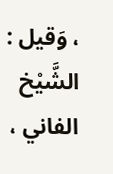، وَقيل : الشَّيْخ الفاني ،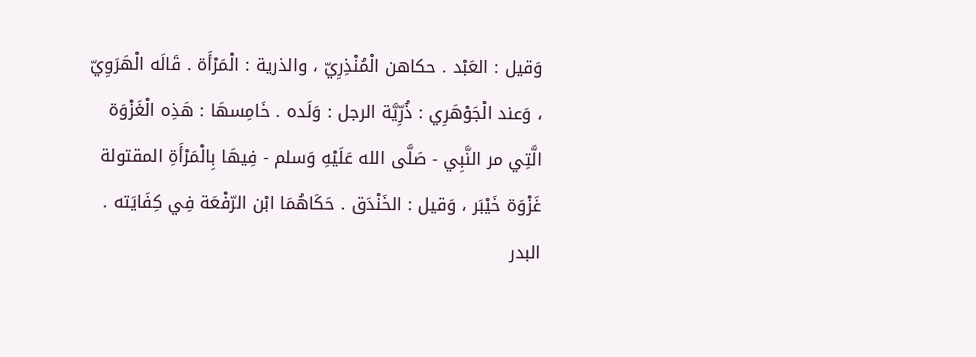وَقيل : العَبْد . حكاهن الْمُنْذِرِيّ ، والذرية : الْمَرْأَة . قَالَه الْهَرَوِيّ ، وَعند الْجَوْهَرِي : ذُرِّيَّة الرجل : وَلَده . خَامِسهَا : هَذِه الْغَزْوَة الَّتِي مر النَّبِي - صَلَّى الله عَلَيْهِ وَسلم - فِيهَا بِالْمَرْأَةِ المقتولة غَزْوَة خَيْبَر ، وَقيل : الخَنْدَق . حَكَاهُمَا ابْن الرّفْعَة فِي كِفَايَته .
البدر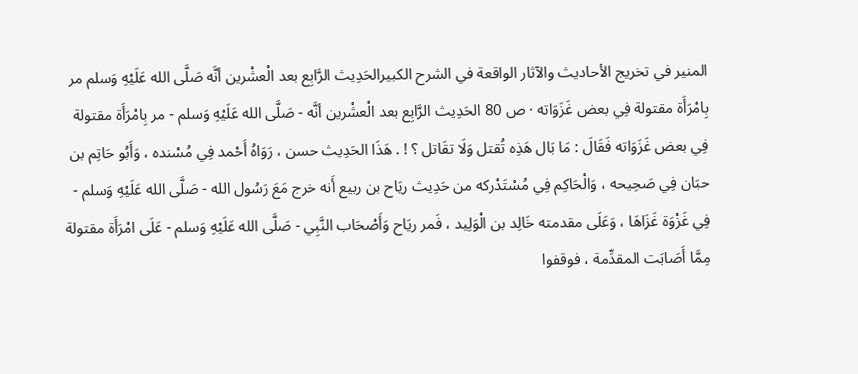المنير في تخريج الأحاديث والآثار الواقعة في الشرح الكبيرالحَدِيث الرَّابِع بعد الْعشْرين أنَّه صَلَّى الله عَلَيْهِ وَسلم مر بِامْرَأَة مقتولة فِي بعض غَزَوَاته · ص 80 الحَدِيث الرَّابِع بعد الْعشْرين أنَّه - صَلَّى الله عَلَيْهِ وَسلم - مر بِامْرَأَة مقتولة فِي بعض غَزَوَاته فَقَالَ : مَا بَال هَذِه تُقتل وَلَا تقَاتل ؟ ! . هَذَا الحَدِيث حسن ، رَوَاهُ أَحْمد فِي مُسْنده ، وَأَبُو حَاتِم بن حبَان فِي صَحِيحه ، وَالْحَاكِم فِي مُسْتَدْركه من حَدِيث ريَاح بن ربيع أَنه خرج مَعَ رَسُول الله - صَلَّى الله عَلَيْهِ وَسلم - فِي غَزْوَة غَزَاهَا ، وَعَلَى مقدمته خَالِد بن الْوَلِيد ، فَمر ريَاح وَأَصْحَاب النَّبِي - صَلَّى الله عَلَيْهِ وَسلم - عَلَى امْرَأَة مقتولة مِمَّا أَصَابَت المقدِّمة ، فوقفوا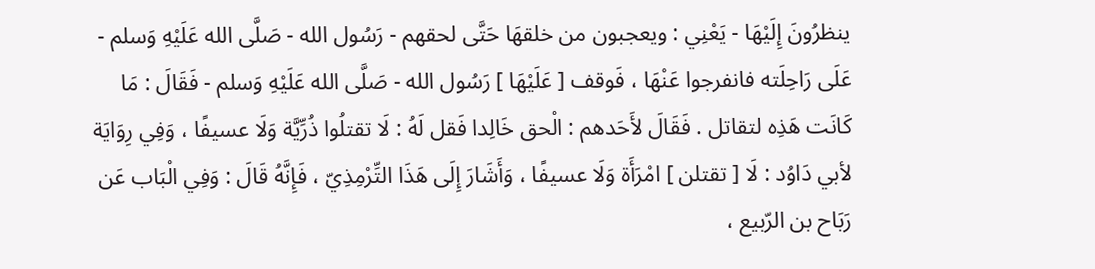ينظرُونَ إِلَيْهَا - يَعْنِي : ويعجبون من خلقهَا حَتَّى لحقهم - رَسُول الله - صَلَّى الله عَلَيْهِ وَسلم - عَلَى رَاحِلَته فانفرجوا عَنْهَا ، فَوقف [ عَلَيْهَا ] رَسُول الله - صَلَّى الله عَلَيْهِ وَسلم - فَقَالَ : مَا كَانَت هَذِه لتقاتل . فَقَالَ لأَحَدهم : الْحق خَالِدا فَقل لَهُ : لَا تقتلُوا ذُرِّيَّة وَلَا عسيفًا ، وَفِي رِوَايَة لأبي دَاوُد : لَا [ تقتلن ] امْرَأَة وَلَا عسيفًا ، وَأَشَارَ إِلَى هَذَا التِّرْمِذِيّ ، فَإِنَّهُ قَالَ : وَفِي الْبَاب عَن رَبَاح بن الرّبيع ،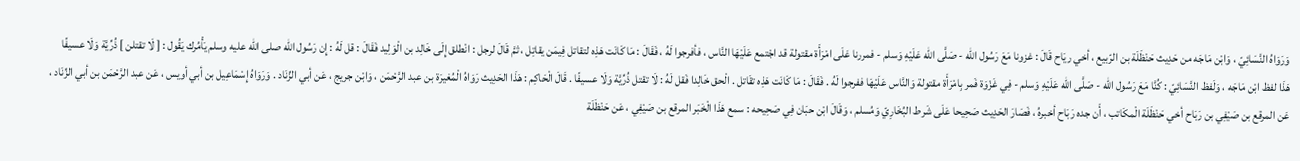وَرَوَاهُ النَّسَائِيّ ، وَابْن مَاجَه من حَدِيث حَنْظَلَة بن الرّبيع ، أخي ريَاح قَالَ : غزونا مَعَ رَسُول الله - صَلَّى الله عَلَيْهِ وَسلم - فمررنا عَلَى امْرَأَة مقتولة قد اجْتمع عَلَيْهَا النَّاس ، فأفرجوا لَهُ ، فَقَالَ : مَا كَانَت هَذِه لتقاتل فِيمَن يقاتِل ، ثمَّ قَالَ لرجل : انْطلق إِلَى خَالِد بن الْوَلِيد فَقَالَ : قل لَهُ : إِن رَسُول الله صلى الله عليه وسلم يَأْمُرك يَقُول : [ لَا تقتلن ] ذُرِّيَّة وَلَا عسيفًا هَذَا لفظ ابْن مَاجَه ، وَلَفظ النَّسَائِيّ : كُنَّا مَعَ رَسُول الله - صَلَّى الله عَلَيْهِ وَسلم - فِي غَزْوَة فَمر بِامْرَأَة مقتولة وَالنَّاس عَلَيْهَا ففرجوا لَهُ . فَقَالَ : مَا كَانَت هَذِه تقَاتل . الْحق خَالِدا فَقل لَهُ : لَا تقتل ذُرِّيَّة وَلَا عسيفًا . قَالَ الْحَاكِم : هَذَا الحَدِيث رَوَاهُ الْمُغيرَة بن عبد الرَّحْمَن ، وَابْن جريج ، عَن أبي الزِّنَاد . وَرَوَاهُ إِسْمَاعِيل بن أبي أويس ، عَن عبد الرَّحْمَن بن أبي الزِّنَاد ، عَن المرقع بن صَيْفِي بن رَبَاح أخي حَنْظَلَة الْمكَاتب ، أَن جده رَبَاح أخبرهُ ، فَصَارَ الحَدِيث صَحِيحا عَلَى شَرط البُخَارِيّ وَمُسلم ، وَقَالَ ابْن حبَان فِي صَحِيحه : سمع هَذَا الْخَبَر المرقع بن صَيْفِي ، عَن حَنْظَلَة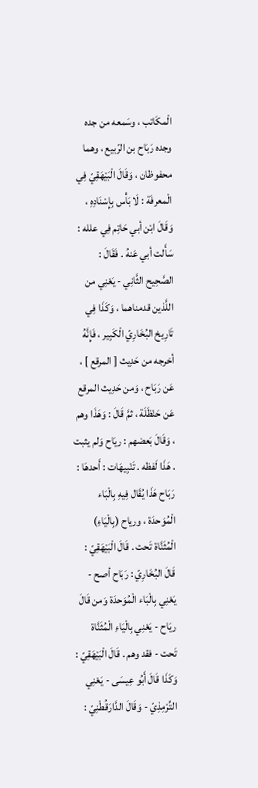الْمكَاتب ، وسَمعه من جده وجده رَبَاح بن الرّبيع ، وهما محفوظان ، وَقَالَ الْبَيْهَقِيّ فِي الْمعرفَة : لَا بَأْس بِإِسْنَادِهِ ، وَقَالَ ابْن أبي حَاتِم فِي علله : سَأَلت أبي عَنهُ . فَقَالَ : الصَّحِيح الثَّانِي - يَعْنِي من اللَّذين قدمناهما ، وَكَذَا فِي تَارِيخ البُخَارِيّ الْكَبِير ، فَإِنَّهُ أخرجه من حَدِيث [ المرقع ] ، عَن رَبَاح ، وَمن حَدِيث المرقع عَن حَنْظَلَة ، ثمَّ قَالَ : وَهَذَا وهم ، وَقَالَ بَعضهم : ريَاح وَلم يثبت . هَذَا لَفظه . تَنْبِيهَات : أَحدهَا : رَبَاح هَذَا يُقَال فِيهِ بِالْبَاء الْمُوَحدَة ، ورياح (بِالْيَاءِ) الْمُثَنَّاة تَحت . قَالَ الْبَيْهَقِيّ : قَالَ البُخَارِيّ : رَبَاح أصح - يَعْنِي بِالْبَاء الْمُوَحدَة وَمن قَالَ ريَاح - يَعْنِي بِالْيَاءِ الْمُثَنَّاة تَحت - فقد وهم . قَالَ الْبَيْهَقِيّ : وَكَذَا قَالَ أَبُو عِيسَى - يَعْنِي التِّرْمِذِيّ - وَقَالَ الدَّارَقُطْنِيّ :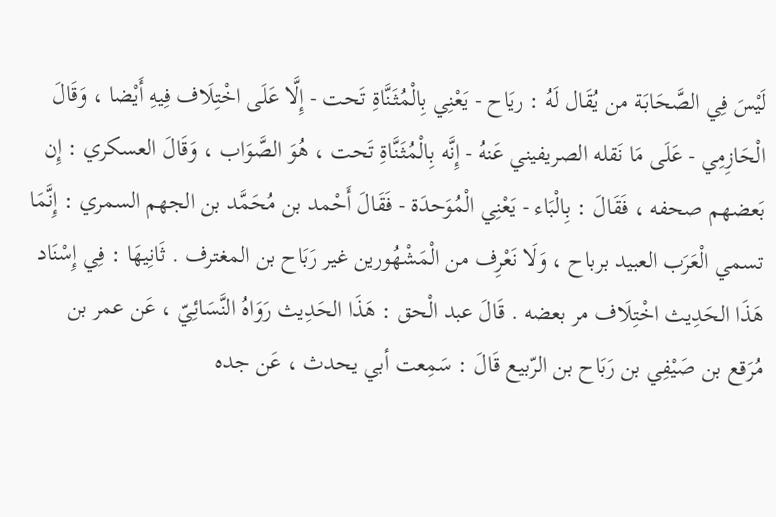لَيْسَ فِي الصَّحَابَة من يُقَال لَهُ : ريَاح - يَعْنِي بِالْمُثَنَّاةِ تَحت - إِلَّا عَلَى اخْتِلَاف فِيهِ أَيْضا ، وَقَالَ الْحَازِمِي - عَلَى مَا نَقله الصريفيني عَنهُ - إِنَّه بِالْمُثَنَّاةِ تَحت ، هُوَ الصَّوَاب ، وَقَالَ العسكري : إِن بَعضهم صحفه ، فَقَالَ : بِالْبَاء - يَعْنِي الْمُوَحدَة - فَقَالَ أَحْمد بن مُحَمَّد بن الجهم السمري : إِنَّمَا تسمي الْعَرَب العبيد برباح ، وَلَا نَعْرِف من الْمَشْهُورين غير رَبَاح بن المغترف . ثَانِيهَا : فِي إِسْنَاد هَذَا الحَدِيث اخْتِلَاف مر بعضه . قَالَ عبد الْحق : هَذَا الحَدِيث رَوَاهُ النَّسَائِيّ ، عَن عمر بن مُرَقع بن صَيْفِي بن رَبَاح بن الرّبيع قَالَ : سَمِعت أبي يحدث ، عَن جده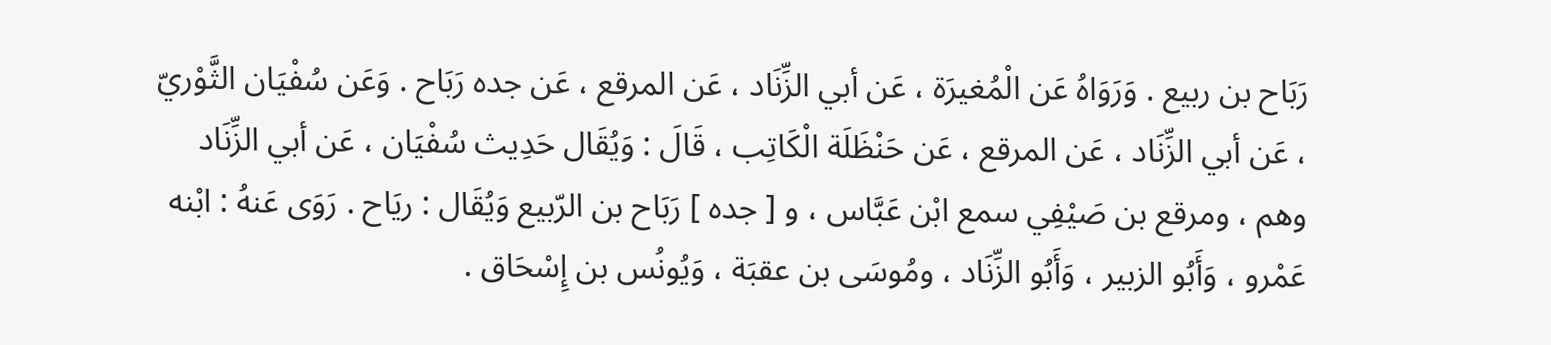رَبَاح بن ربيع . وَرَوَاهُ عَن الْمُغيرَة ، عَن أبي الزِّنَاد ، عَن المرقع ، عَن جده رَبَاح . وَعَن سُفْيَان الثَّوْريّ ، عَن أبي الزِّنَاد ، عَن المرقع ، عَن حَنْظَلَة الْكَاتِب ، قَالَ : وَيُقَال حَدِيث سُفْيَان ، عَن أبي الزِّنَاد وهم ، ومرقع بن صَيْفِي سمع ابْن عَبَّاس ، و [ جده ] رَبَاح بن الرّبيع وَيُقَال : ريَاح . رَوَى عَنهُ : ابْنه عَمْرو ، وَأَبُو الزبير ، وَأَبُو الزِّنَاد ، ومُوسَى بن عقبَة ، وَيُونُس بن إِسْحَاق .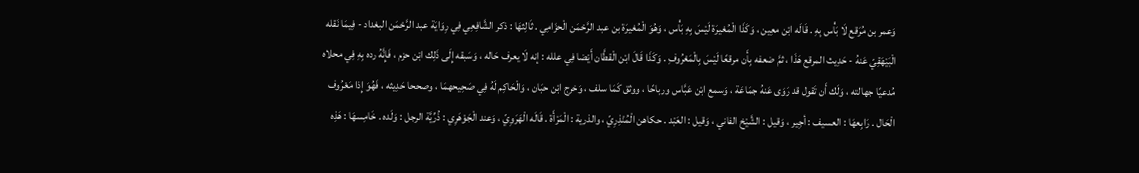وَعمر بن مُرَقع لَا بَأْس بِهِ . قَالَه ابْن معِين ، وَكَذَا الْمُغيرَة لَيْسَ بِهِ بَأْس ، وَهُوَ الْمُغيرَة بن عبد الرَّحْمَن الْحزَامِي . ثَالِثهَا : ذكر الشَّافِعِي فِي رِوَايَة عبد الرَّحْمَن البغداد - فِيمَا نَقله الْبَيْهَقِيّ عَنهُ - حَدِيث المرقع هَذَا ، ثمَّ ضعفه بِأَن مرقعًا لَيْسَ بِالْمَعْرُوفِ . وَكَذَا قَالَ ابْن الْقطَّان أَيْضا فِي علله : إنه لَا يعرف حَاله ، وَسَبقه إِلَى ذَلِك ابْن حزم ، فَإِنَّهُ رده بِهِ فِي محلاه مُدعيًا جهالته ، وَلَك أَن تَقول قد رَوَى عَنهُ جمَاعَة ، وَسمع ابْن عَبَّاس ورباحًا ، ووثق كَمَا سلف ، وَخرج ابْن حبَان ، وَالْحَاكِم لَهُ فِي صَحِيحهمَا ، وصححا حَدِيثه ، فَهُوَ إِذا مَعْرُوف الْحَال . رَابِعهَا : العسيف : أجِير ، وَقيل : الشَّيْخ الفاني ، وَقيل : العَبْد . حكاهن الْمُنْذِرِيّ ، والذرية : الْمَرْأَة . قَالَه الْهَرَوِيّ ، وَعند الْجَوْهَرِي : ذُرِّيَّة الرجل : وَلَده . خَامِسهَا : هَذِه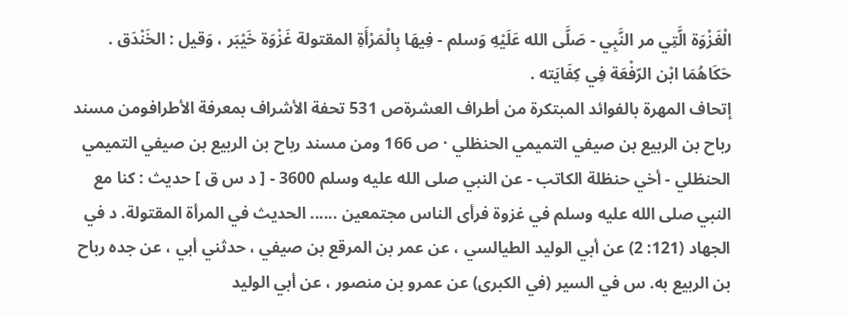الْغَزْوَة الَّتِي مر النَّبِي - صَلَّى الله عَلَيْهِ وَسلم - فِيهَا بِالْمَرْأَةِ المقتولة غَزْوَة خَيْبَر ، وَقيل : الخَنْدَق . حَكَاهُمَا ابْن الرّفْعَة فِي كِفَايَته .
إتحاف المهرة بالفوائد المبتكرة من أطراف العشرةص 531 تحفة الأشراف بمعرفة الأطرافومن مسند رباح بن الربيع بن صيفي التميمي الحنظلي · ص 166 ومن مسند رباح بن الربيع بن صيفي التميمي الحنظلي - أخي حنظلة الكاتب - عن النبي صلى الله عليه وسلم 3600 - [ د س ق ] حديث : كنا مع النبي صلى الله عليه وسلم في غزوة فرأى الناس مجتمعين ...... الحديث في المرأة المقتولة. د في الجهاد (121: 2) عن أبي الوليد الطيالسي ، عن عمر بن المرقع بن صيفي ، حدثني أبي ، عن جده رباح بن الربيع به. س في السير (في الكبرى) عن عمرو بن منصور ، عن أبي الوليد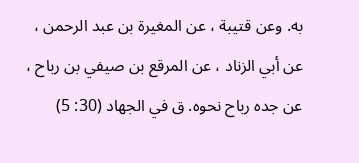به. وعن قتيبة ، عن المغيرة بن عبد الرحمن ، عن أبي الزناد ، عن المرقع بن صيفي بن رباح ، عن جده رباح نحوه. ق في الجهاد (30: 5)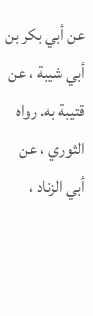عن أبي بكر بن أبي شيبة ، عن قتيبة به. رواه الثوري ، عن أبي الزناد ،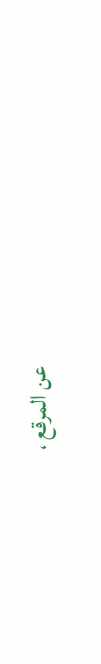عن المرقع ،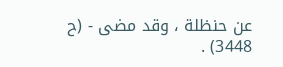عن حنظلة ، وقد مضى - (ح 3448) .